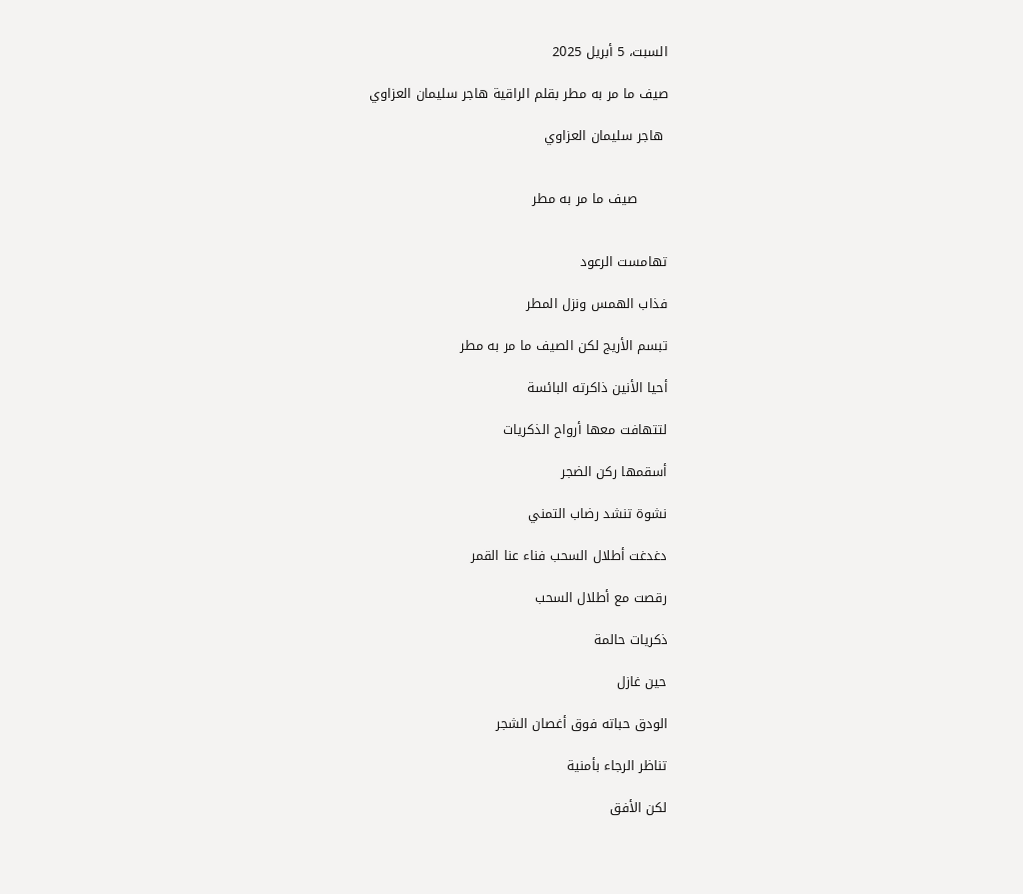السبت، 5 أبريل 2025

صيف ما مر به مطر بقلم الراقية هاجر سليمان العزاوي

 هاجر سليمان العزاوي


       صيف ما مر به مطر


تهامست الرعود

فذاب الهمس ونزل المطر

تبسم الأريج لكن الصيف ما مر به مطر

أحيا الأنين ذاكرته البائسة

لتتهافت معها أرواح الذكريات

أسقمها ركن الضجر

نشوة تنشد رضاب التمني

دغدغت أطلال السحب فناء عنا القمر

رقصت مع أطلال السحب

ذكريات حالمة

حين غازل

الودق حباته فوق أغصان الشجر

تناظر الرجاء بأمنية

لكن الأفق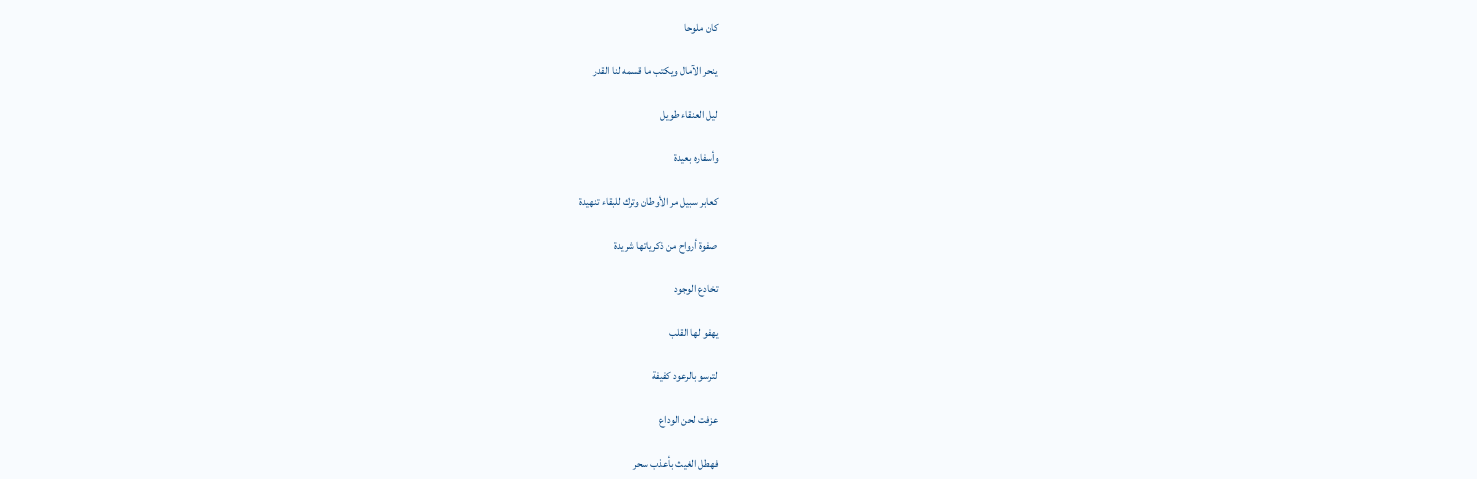كان ملوحا

ينحر الآمال ويكتب ما قسمه لنا القدر

ليل العنقاء طويل

وأسفاره بعيدة

كعابر سبيل مر الأوطان وترك للبقاء تنهيدة

صفوة أرواح من ذكرياتها شريدة

تخادع الوجود

يهفو لها القلب

لترسو بالرعود كفيفة

عزفت لحن الوداع

فهطل الغيث بأعذب سحر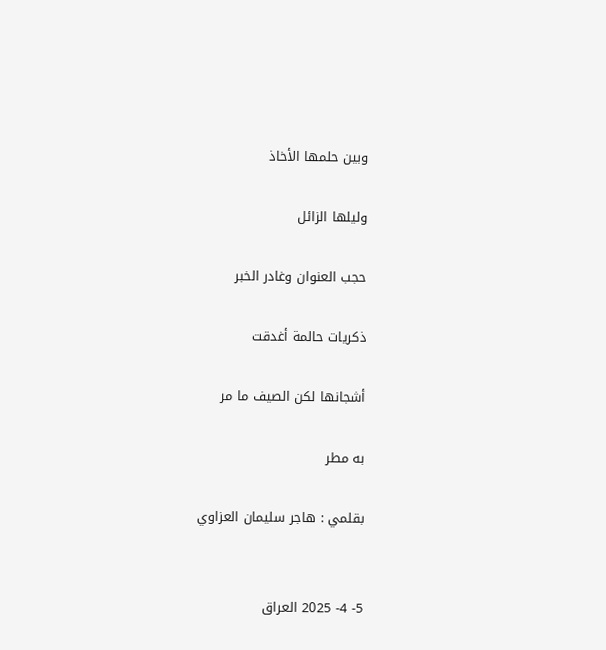وبين حلمها الأخاذ

وليلها الزائل

حجب العنوان وغادر الخبر

ذكريات حالمة أغدقت

أشجانها لكن الصيف ما مر

به مطر

بقلمي : هاجر سليمان العزاوي


5- 4- 2025 العراق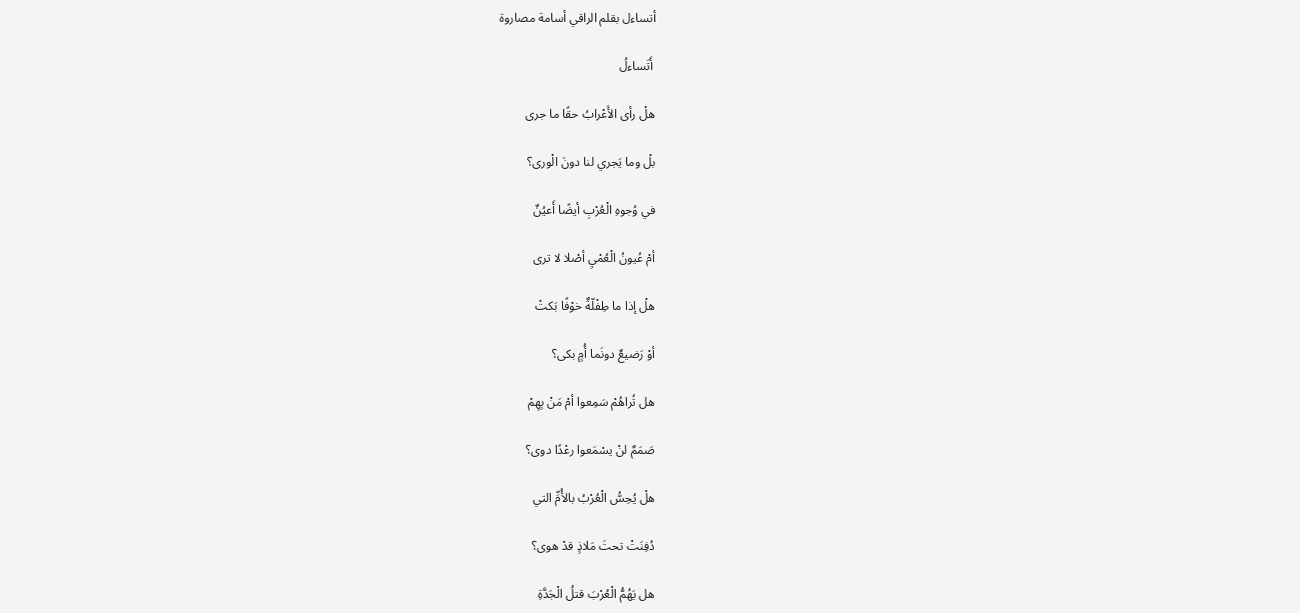أتساءل بقلم الراقي أسامة مصاروة

 أَتَساءلُ

هلْ رأى الأَعْرابُ حقًا ما جرى

بلْ وما يَجري لنا دونَ الْورى؟

في وُجوهِ الْعُرْبِ أيضًا أَعيُنٌ

أمْ عُيونُ الْعُمْيِ أصْلا لا ترى

هلْ إذا ما طِفْلّةٌ خوْفًا بَكتْ

أوْ رَضيعٌ دونَما أُمٍ بكى؟

هل تُراهُمْ سَمِعوا أمْ مَنْ بِهِمْ

صَمَمٌ لنْ يسْمَعوا رعْدًا دوى؟

هلْ يُحِسُّ الْعُرْبُ بالأُمِّ التي

دُفِنَتْ تحتَ مَلاذٍ قدْ هوى؟

هل يَهُمُّ الْعُرْبَ قتلُ الْجَدَّةِ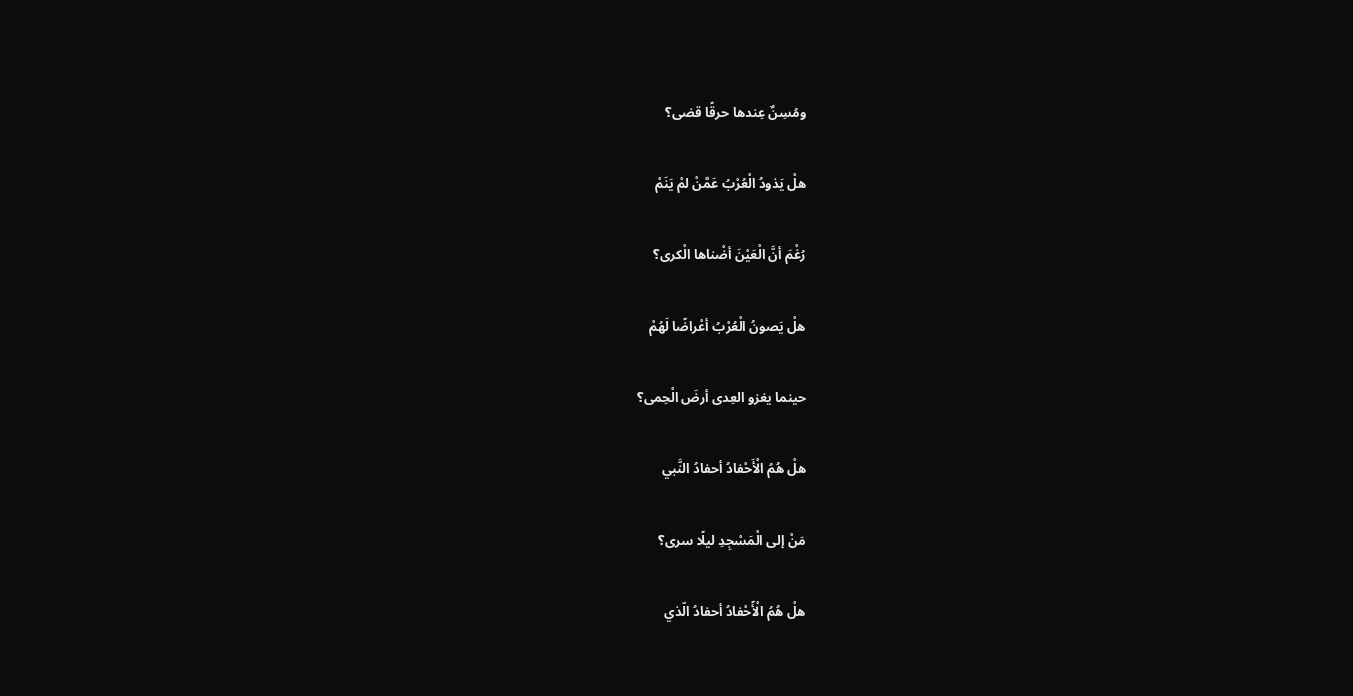ومُسِنٌ عِندها حرقًا قضى؟

هلْ يَذودُ الْعُرْبُ عَمَّنْ لمْ يَنَمْ

رُغْمَ أنَّ الْعَيْنَ أضْناها الْكرى؟

هلْ يَصونُ الْعُرْبُ أعْراضًا لَهُمْ

حينما يغزو العِدى أرضَ الْحِمى؟

هلْ هُمُ الْأَحْفادُ أحفادُ النَّبي

مَنْ إلى الْمَسْجِدِ ليلًا سرى؟

هلْ هُمُ الْأًحْفادُ أحفادُ الّذي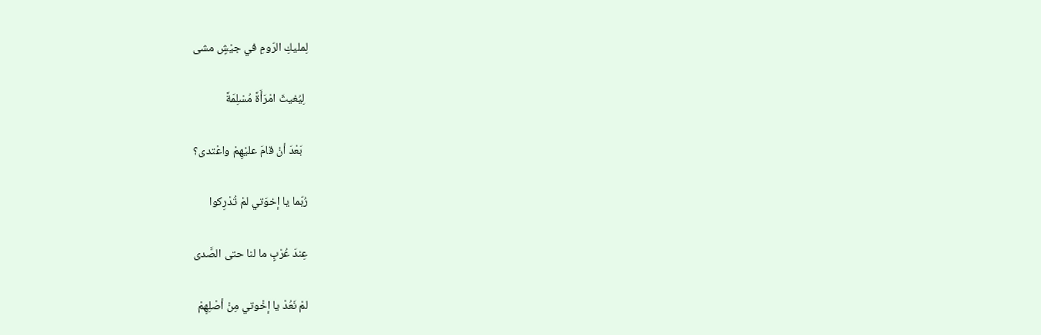لِمليكِ الرّومِ في جيْشٍ مشى

 لِيُغيثَ امْرَأَةً مُسْلِمَةً

  بَعْدَ أنْ قامَ عليْهِمْ واعْتدى؟

رُبّما يا إخوَتي لمْ تُدْرِكوا

عِندَ عُرْبٍ ما لنا حتى الصَّدى

لمْ نَعُدْ يا إخْوتي مِنْ أصْلِهِمْ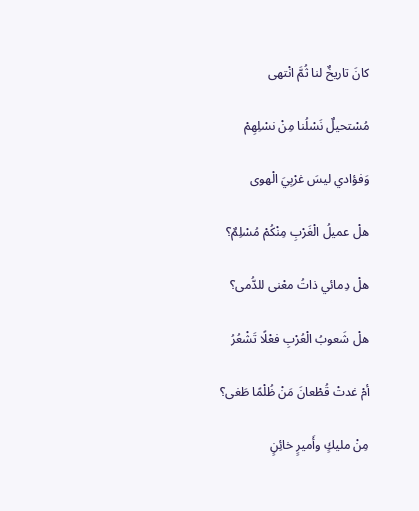كانَ تاريخٌ لنا ثُمَّ انْتهى

مُسْتحيلٌ نَسْلُنا مِنْ نسْلِهِمْ

وَفؤادي ليسَ غرْبِيَ الْهوى

هلْ عميلُ الْغَرْبِ مِنْكُمْ مُسْلِمٌ؟

هلْ دِمائي ذاتُ معْنى للدُّمى؟

هلْ شَعوبُ الْعُرْبِ فعْلًا تَشْعُرُ

أمْ غدتْ قُطْعانَ مَنْ ظُلْمًا طَغى؟

مِنْ مليكٍ وأَميرٍ خائِنٍ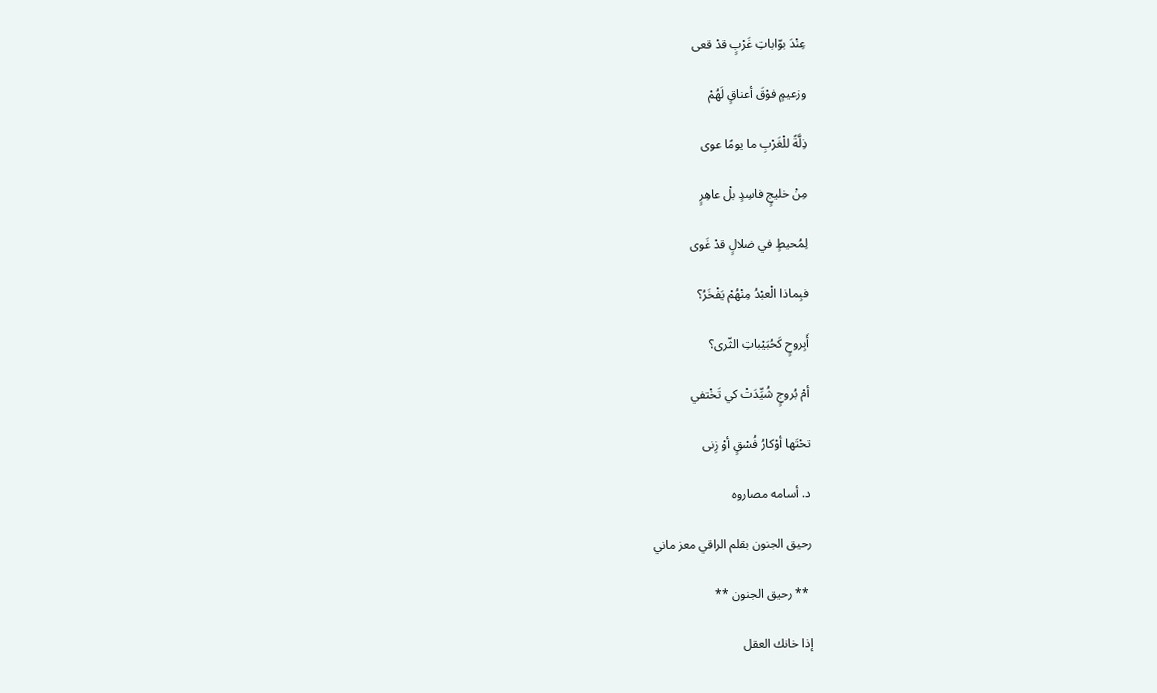عِنْدَ بوّاباتِ غَرْبٍ قدْ قعى

وزعيمٍ فوْقَ أعناقٍ لَهُمْ

ذِلَّةً للْغَرْبِ ما يومًا عوى

مِنْ خليجٍ فاسِدٍ بلْ عاهِرٍ

لِمُحيطٍ في ضلالٍ قدْ غَوى

فبِماذا الْعبْدُ مِنْهُمْ يَفْخَرُ؟

أَبِروحٍ كَحُبَيْباتِ الثّرى؟

أمْ بُروجٍ شُيِّدَتْ كي تَخْتفي

تحْتَها أوْكارُ فُسْقٍ أوْ زِنى

د. أسامه مصاروه

رحيق الجنون بقلم الراقي معز ماني

 ** رحيق الجنون **

إذا خانك العقل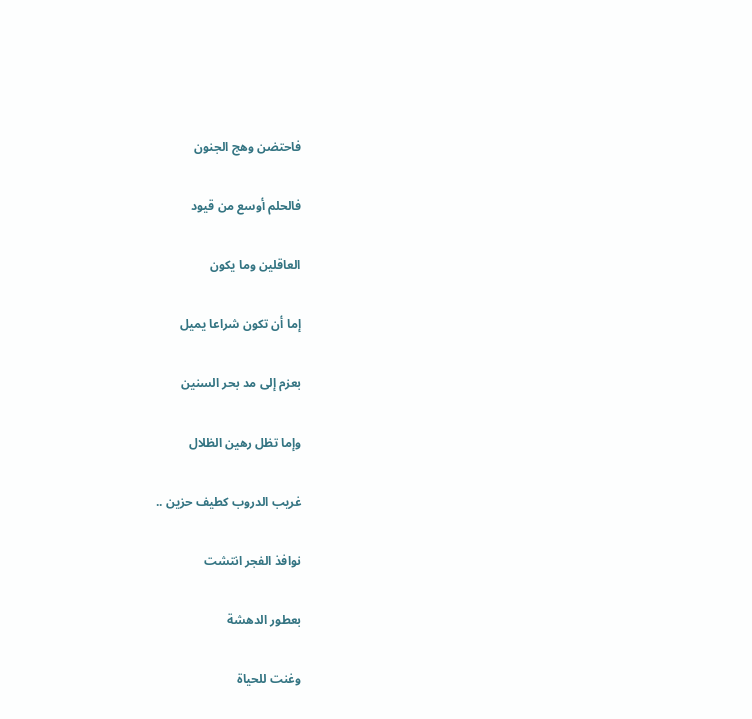فاحتضن وهج الجنون

فالحلم أوسع من قيود

العاقلين وما يكون

إما أن تكون شراعا يميل

بعزم إلى مد بحر السنين

وإما تظل رهين الظلال

غريب الدروب كطيف حزين ..

نوافذ الفجر انتشت

بعطور الدهشة

وغنت للحياة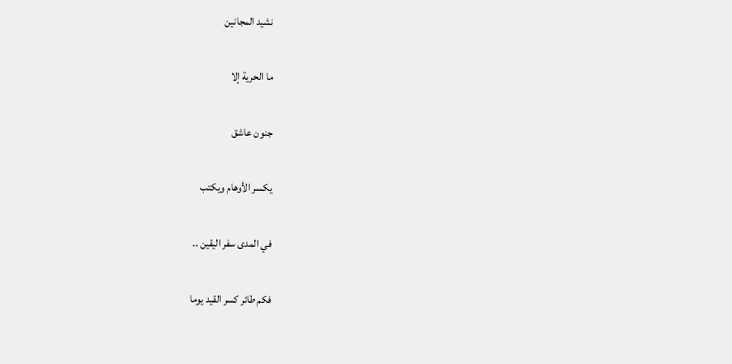نشيد المجانين

ما الحرية إلا

جنون عاشق

يكسر الأوهام ويكتب

في المدى سفر اليقين ..

فكم طائر كسر القيد يوما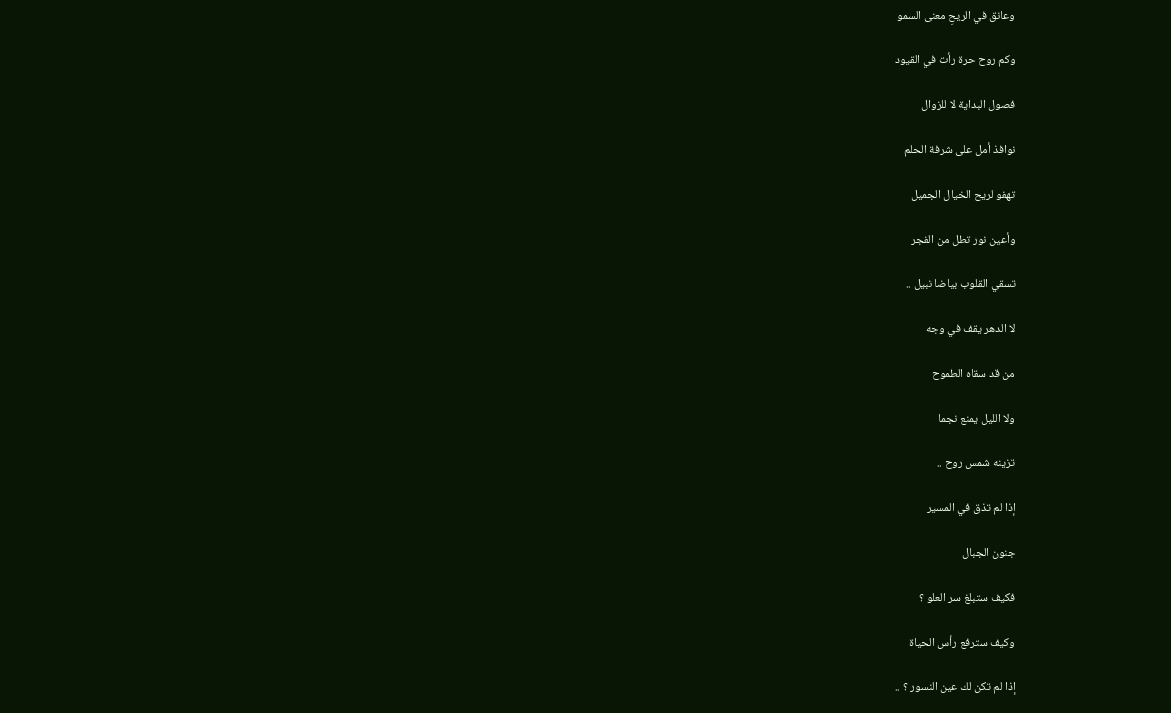وعانق في الريحِ معنى السمو

وكم روح حرة رأت في القيود

فصول البداية لا للزوال

نوافذ أمل على شرفة الحلم

تهفو لريح الخيال الجميل

وأعين نور تطل من الفجر

تسقي القلوب بياضا نبيل ..

لا الدهر يقف في وجه

من قد سقاه الطموح

ولا الليل يمنع نجما

تزينه شمس روح ..

إذا لم تذق في المسير

جنون الجبال

فكيف ستبلغ سر العلو ؟

وكيف سترفع رأس الحياة

إذا لم تكن لك عين النسور ؟ ..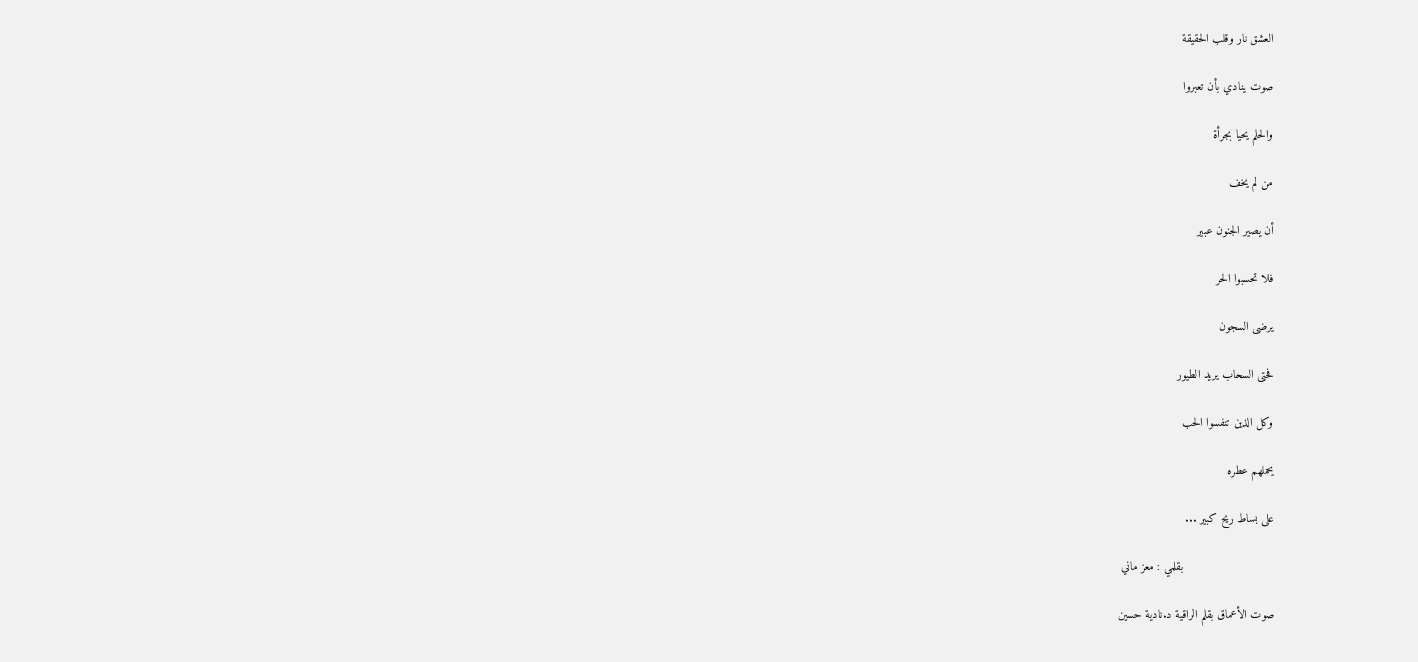العشق نار وقلب الحقيقة

صوت ينادي بأن تعبروا

والحلم يحيا بجرأة

من لم يخف

أن يصير الجنون عبير

فلا تحسبوا الحر

يرضى السجون

فحتى السحاب يريد الطيور

وكل الذين تنفسوا الحب

يحملهم عطره

على بساط ريح كبير ...

                          بقلمي : معز ماني

صوت الأعماق بقلم الراقية د.نادية حسين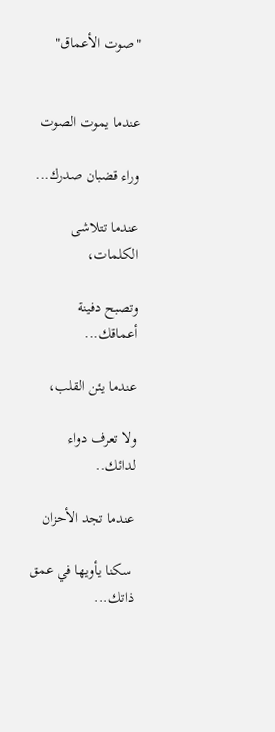"صوت الأعماق"


عندما يموت الصوت

وراء قضبان صدرك...

عندما تتلاشى الكلمات،

وتصبح دفينة أعماقك...

عندما يئن القلب،

ولا تعرف دواء لدائك..

عندما تجد الأحزان

 سكنا يأويها في عمق ذاتك...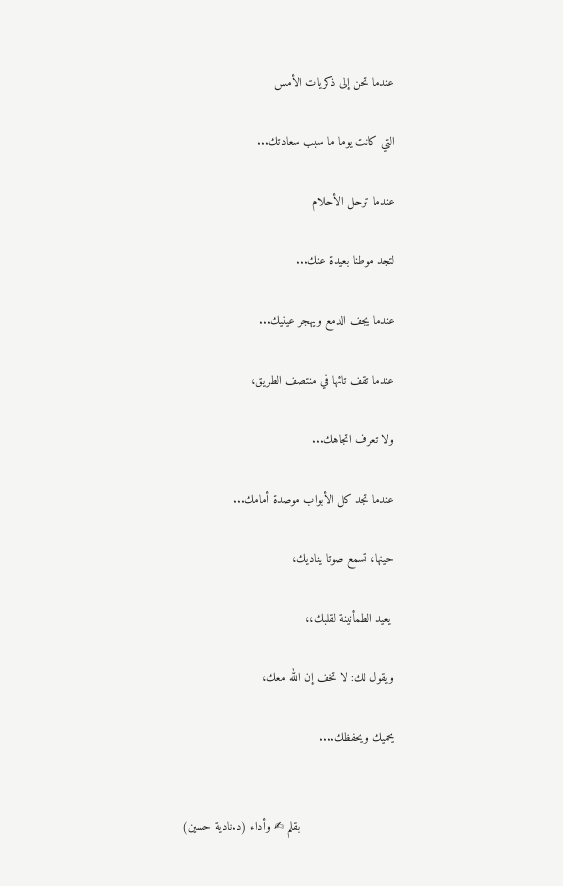عندما تحن إلى ذكريات الأمس

التي كانت يوما ما سبب سعادتك...

عندما ترحل الأحلام

لتجد موطنا بعيدة عنك...

عندما يجف الدمع ويهجر عينيك...

عندما تقف تائها في منتصف الطريق،

ولا تعرف اتجاهك...

عندما تجد كل الأبواب موصدة أمامك...

حينها، تسمع صوتا يناديك،

 يعيد الطمأنينة لقلبك،،

ويقول لك: لا تخف إن الله معك،

يحميك ويحفظك....


                           بقلم ✍ وأداء (د.نادية حسين)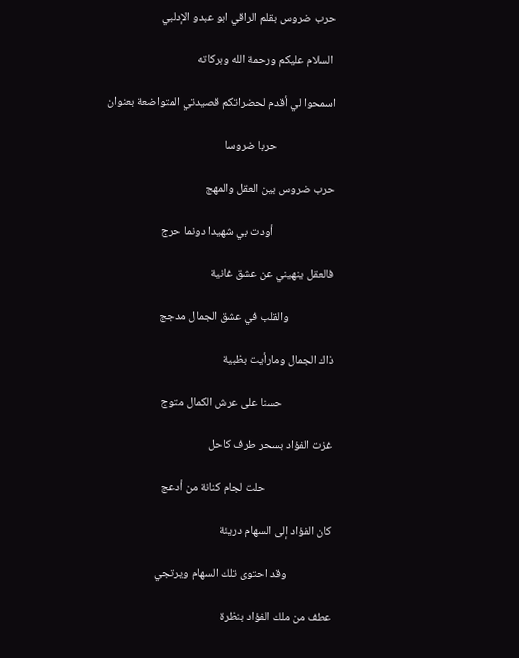حرب ضروس بقلم الراقي ابو عبدو الإدلبي

 السلام عليكم ورحمة الله وبركاته

اسمحوا لي أقدم لحضراتكم قصيدتي المتواضعة بعنوان

                      حربا ضروسا

حرب ضروس بين العقل والمهج

                       أودت بي شهيدا دونما حرج

فالعقل ينهيني عن عشق غانية

                 والقلب في عشق الجمال مدجج

ذاك الجمال ومارأيت بظبية

                   حسنا على عرش الكمال متوج

غزت الفؤاد بسحر طرف كاحل

                         حلت لجام كنانة من أدعج

كان الفؤاد إلى السهام دريئة

                 وقد احتوى تلك السهام ويرتجي

عطف من ملك الفؤاد بنظرة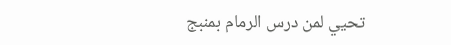تحيي لمن درس الرمام بمنبج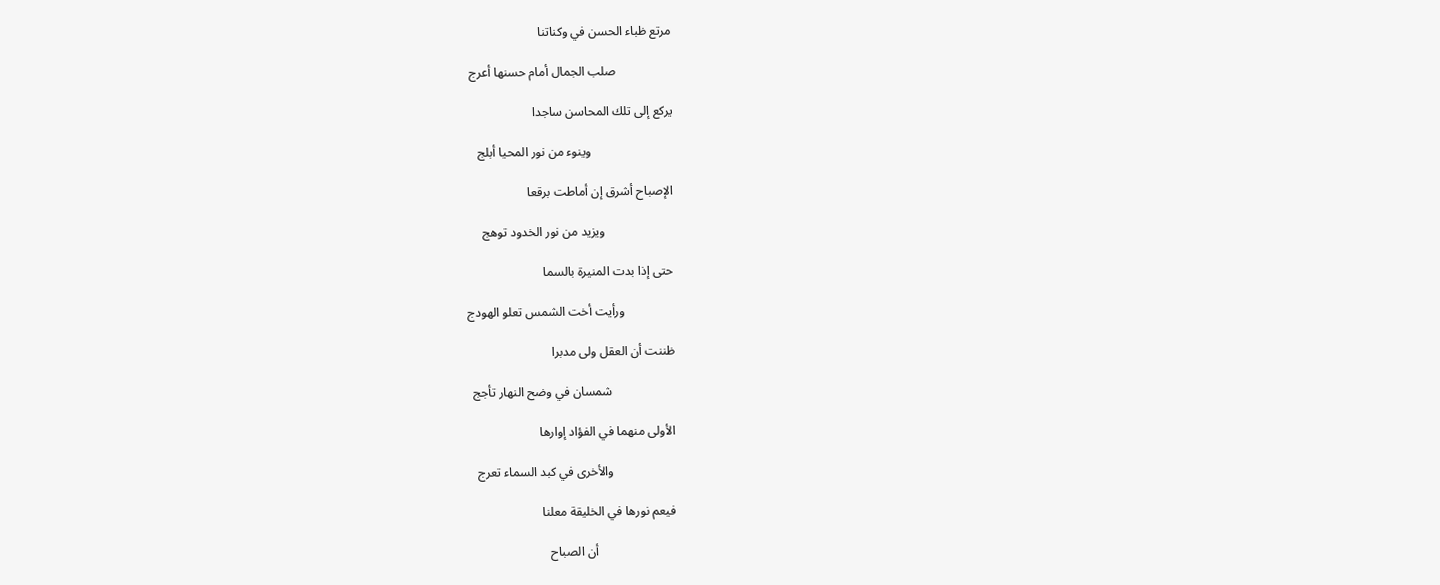مرتع ظباء الحسن في وكناتنا

                  صلب الجمال أمام حسنها أعرج

يركع إلى تلك المحاسن ساجدا

                          وينوء من نور المحيا أبلج

الإصباح أشرق إن أماطت برقعا

                      ويزيد من نور الخدود توهج

حتى إذا بدت المنيرة بالسما

                ورأيت أخت الشمس تعلو الهودج

ظننت أن العقل ولى مدبرا

                    شمسان في وضح النهار تأجج

الأولى منهما في الفؤاد إوارها

                    والأخرى في كبد السماء تعرج

فيعم نورها في الخليقة معلنا

                         أن الصباح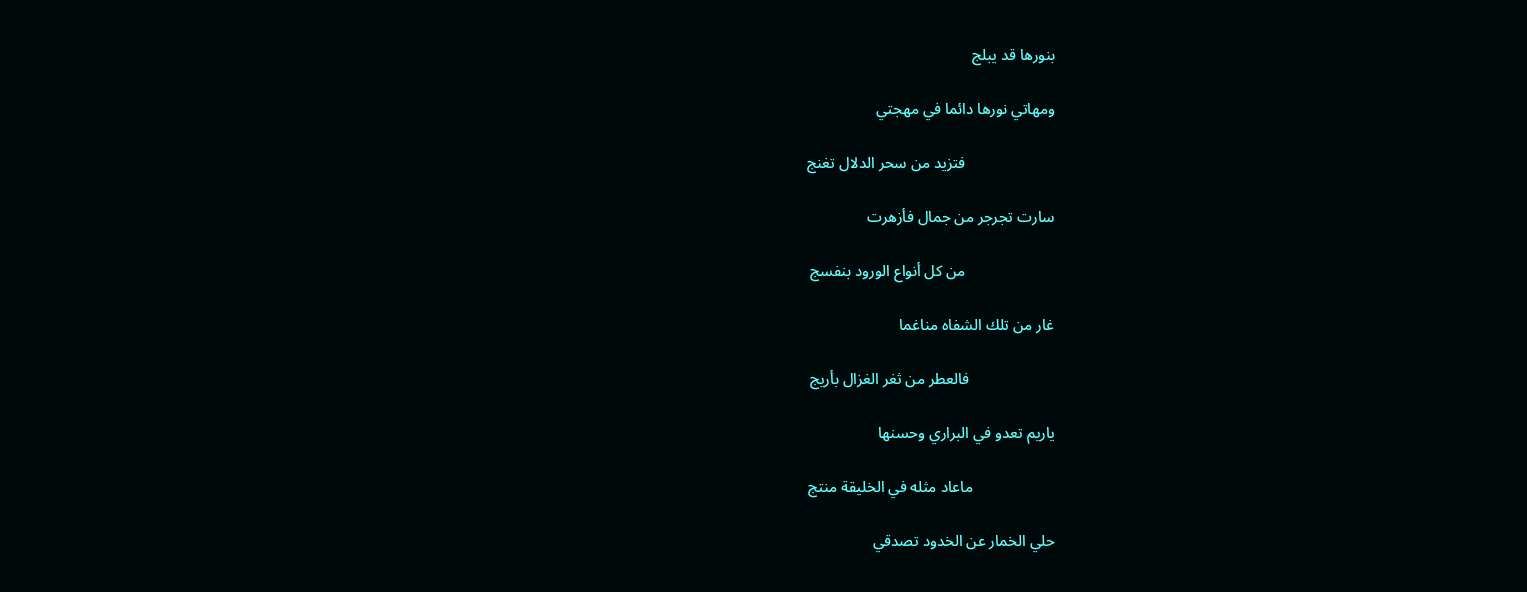بنورها قد يبلج

ومهاتي نورها دائما في مهجتي

                       فتزيد من سحر الدلال تغنج

سارت تجرجر من جمال فأزهرت

                       من كل أنواع الورود بنفسج

غار من تلك الشفاه مناغما

                      فالعطر من ثغر الغزال بأريج

ياريم تعدو في البراري وحسنها

                     ماعاد مثله في الخليقة منتج

حلي الخمار عن الخدود تصدقي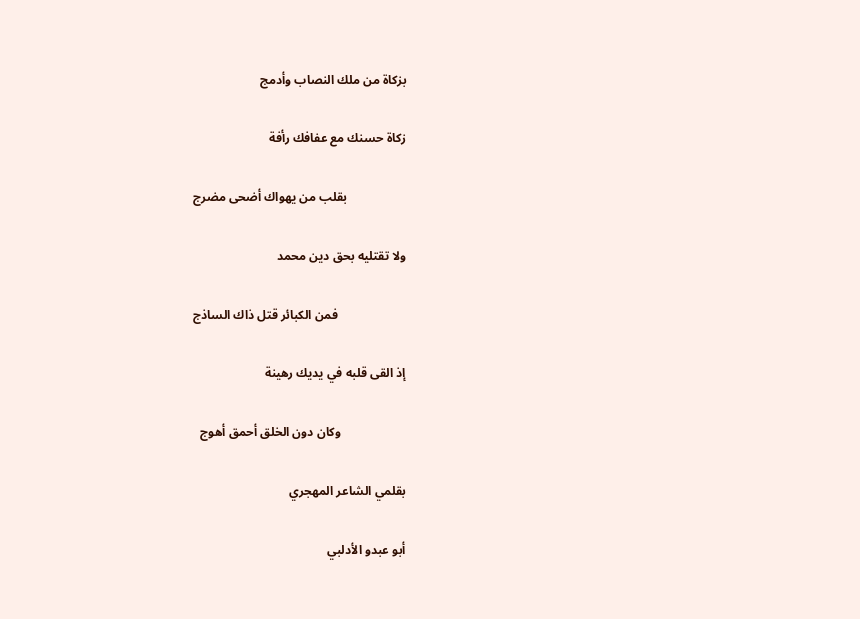بزكاة من ملك النصاب وأدمج

زكاة حسنك مع عفافك رأفة

                   بقلب من يهواك أضحى مضرج

ولا تقتليه بحق دين محمد

                      فمن الكبائر قتل ذاك الساذج

إذ القى قلبه في يديك رهينة

                     وكان دون الخلق أحمق أهوج

بقلمي الشاعر المهجري

أبو عبدو الأدلبي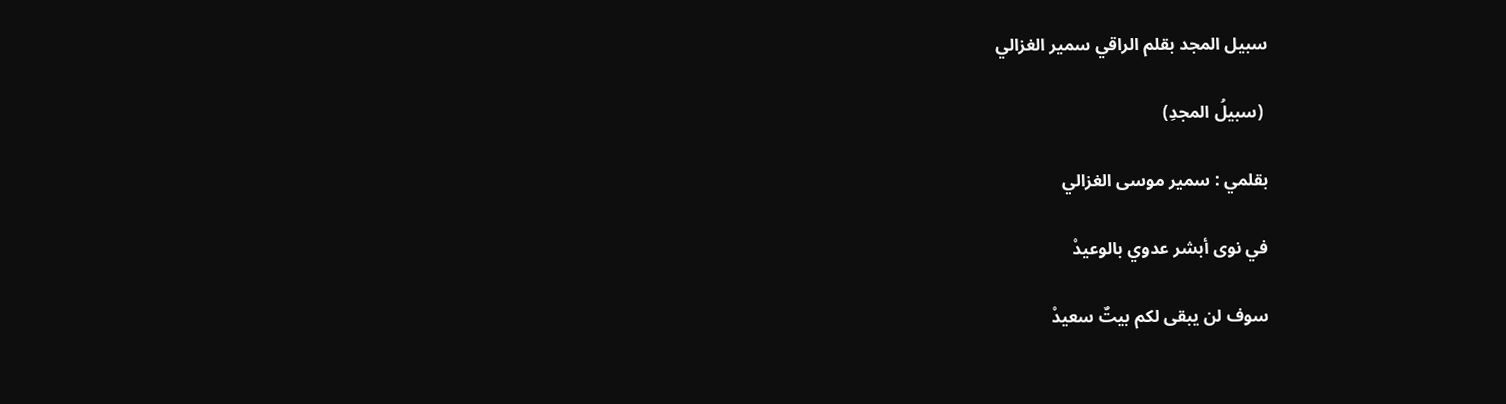سبيل المجد بقلم الراقي سمير الغزالي

 (سبيلُ المجدِ)

بقلمي : سمير موسى الغزالي

في نوى أبشر عدوي بالوعيدْ

سوف لن يبقى لكم بيتٌ سعيدْ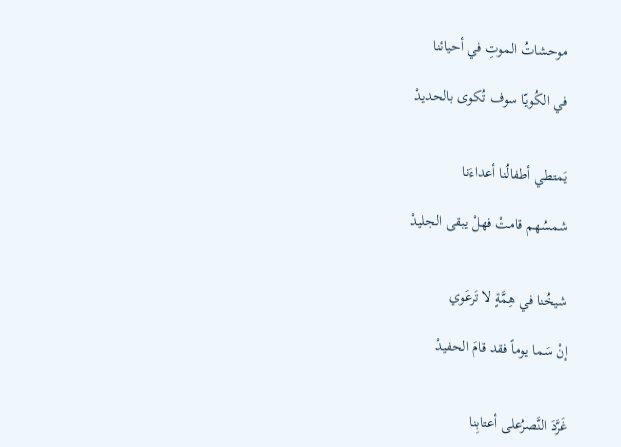موحشاتُ الموتِ في أحيائنا

في الكُويّا سوف تُكوى بالحديدْ


يَمتطي أطفالُنا أعداءَنا

شمسُهم قامتْ فهلْ يبقى الجليدْ


شيخُنا في هِمَّةٍ لا تَرعَوي

إنْ سَما يوماً فقد قامَ الحفيدْ


غَرَّدَ النَّصرُعلى أعتابِنا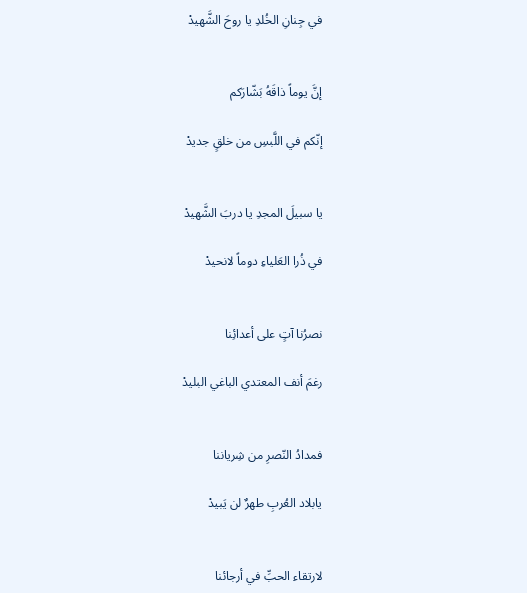في جِنانِ الخُلدِ يا روحَ الشَّهيدْ


إنَّ يوماً ذاقَهُ بَشّارَكم

إنّكم في اللَّبسِ من خلقٍ جديدْ


يا سبيلَ المجدِ يا دربَ الشَّهيدْ

في ذُرا العَلياءِ دوماً لانحيدْ


نصرُنا آتٍ على أعدائِنا

رغمَ أنف المعتدي الباغي البليدْ


فمدادُ النّصرِ من شِرياننا

يابلاد العُربِ طهرٌ لن يَبيدْ


لارتقاء الحبِّ في أرجائنا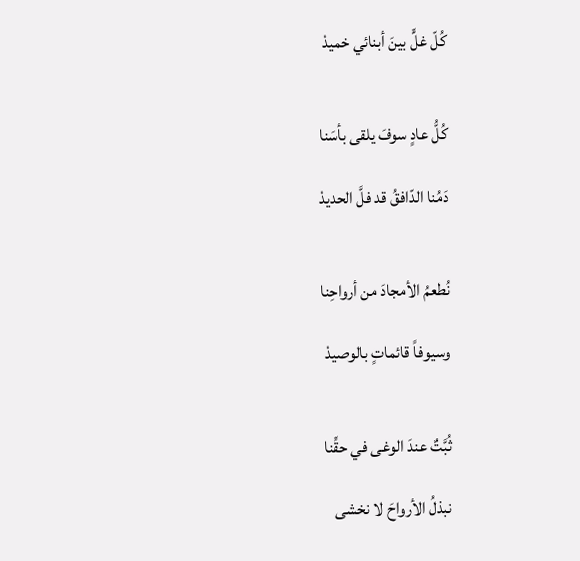كُلّ غلٍّ بينَ أبنائي خميدْ


كُلُّ عادٍ سوفَ يلقى بأسَنا

دَمُنا الدّافقُ قد فلَّ الحديدْ


نُطعمُ الأمجادَ من أرواحِنا

وسيوفاً قائماتٍ بالوصيدْ


ثُبَّتٌ عندَ الوغى في حقِّنا

نبذلُ الأرواحَ لا نخشى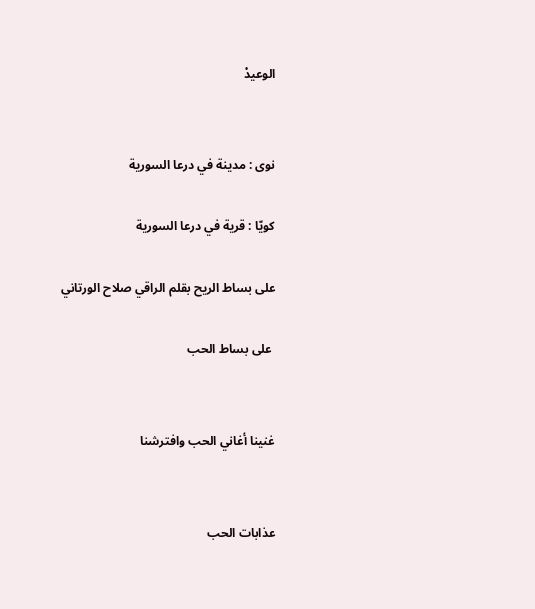الوعيدْ


نوى : مدينة في درعا السورية

كويّا : قرية في درعا السورية

على بساط الريح بقلم الراقي صلاح الورتاني

 على بساط الحب


غنينا أغاني الحب وافترشنا


عذابات الحب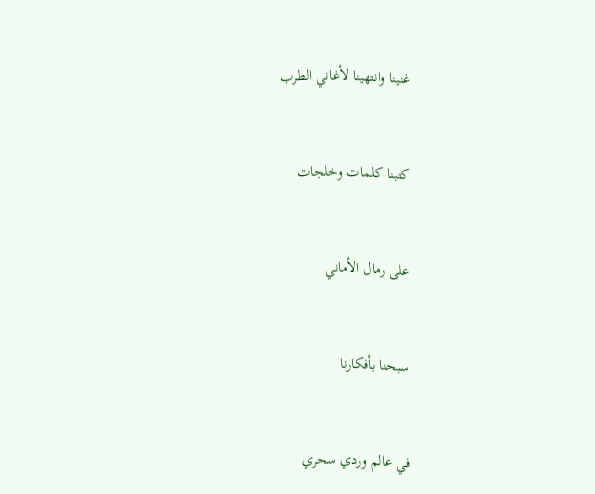غنينا وانتهينا لأغاني الطرب


كتبنا كلمات وخلجات


على رمال الأماني


سبحنا بأفكارنا


في عالم وردي سحري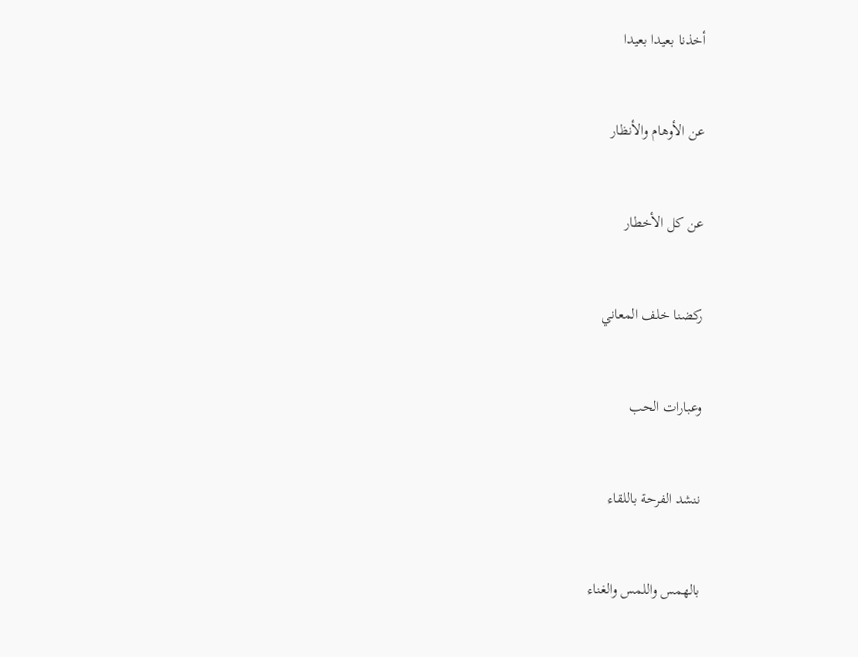أخذنا بعيدا بعيدا


عن الأوهام والأنظار


عن كل الأخطار


ركضنا خلف المعاني


وعبارات الحب


ننشد الفرحة باللقاء


بالهمس واللمس والغناء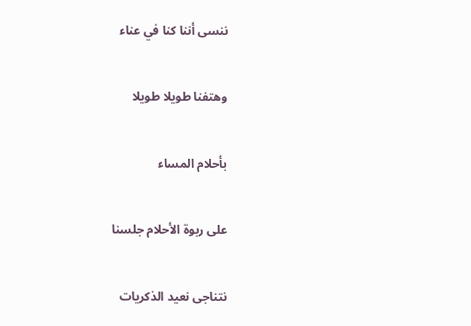ننسى أننا كنا في عناء


وهتفنا طويلا طويلا


بأحلام المساء


على ربوة الأحلام جلسنا


نتناجى نعيد الذكريات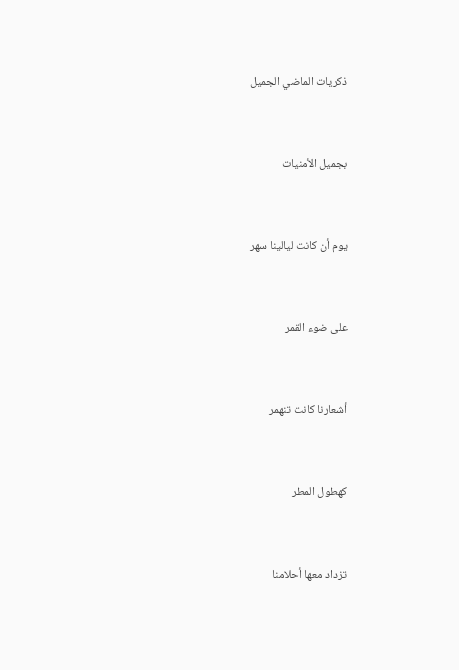ذكريات الماضي الجميل


بجميل الأمنيات


يوم أن كانت ليالينا سهر


على ضوء القمر


أشعارنا كانت تنهمر


كهطول المطر


تزداد معها أحلامنا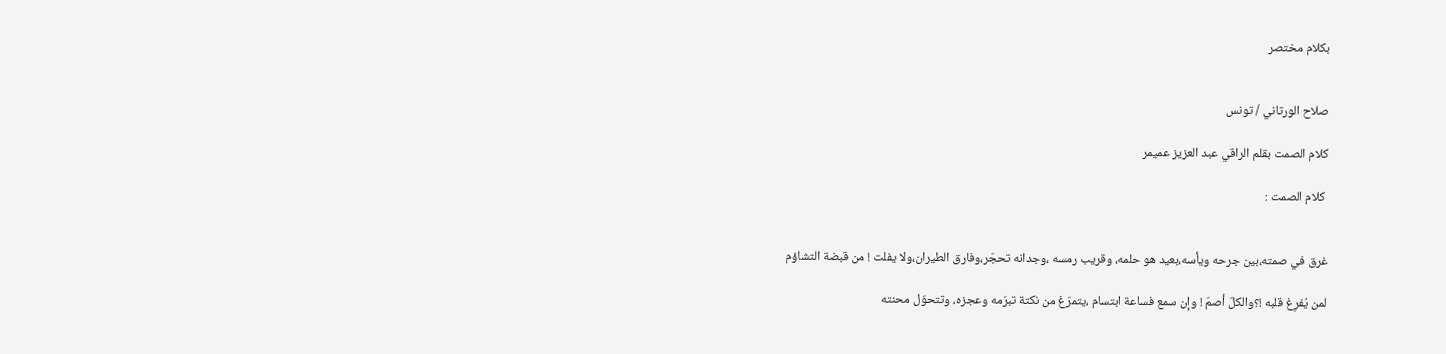بكلام مختصر


صلاح الورتاني / تونس

كلام الصمت بقلم الراقي عبد العزيز عميمر

 كلام الصمت :


غرق في صمته،بين جرحه ويأسه،بعيد هو حلمه، وقريب رمسه ،وجدانه تحجّر،وفارق الطيران،ولا يفلت ! من قبضة التشاؤم

لمن يُفرِغ قلبه !؟والكلّ أصمّ ! وإن سمع فساعة ابتسام ،يتمرّغ من نكتة تبرّمه وعجزه، وتتحوّل محنته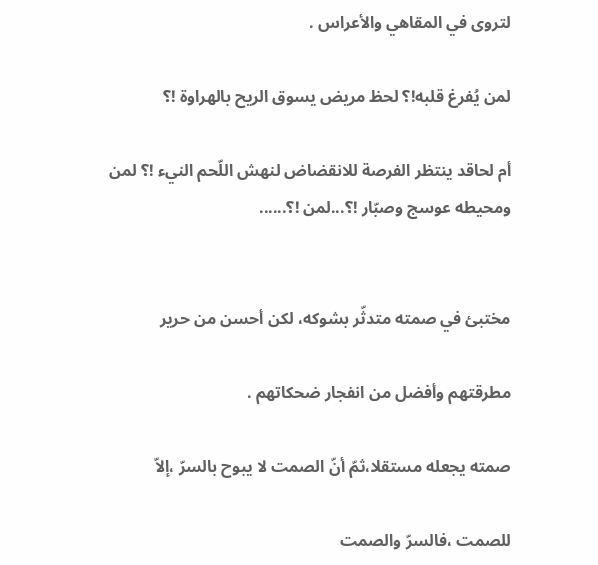لتروى في المقاهي والأعراس .

لمن يُفرغ قلبه!؟ لحظ مريض يسوق الريح بالهراوة !؟

أم لحاقد ينتظر الفرصة للانقضاض لنهش اللّحم النيء !؟ لمن ومحيطه عوسج وصبّار !؟...لمن !؟......


مختبئ في صمته متدثّر بشوكه، لكن أحسن من حرير

مطرقتهم وأفضل من انفجار ضحكاتهم .

صمته يجعله مستقلا،ثمّ أنّ الصمت لا يبوح بالسرّ ،إلاّ

للصمت ،فالسرّ والصمت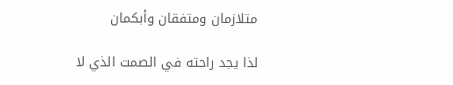متلازمان ومتفقان وأبكمان

لذا يجد راحته في الصمت الذي لا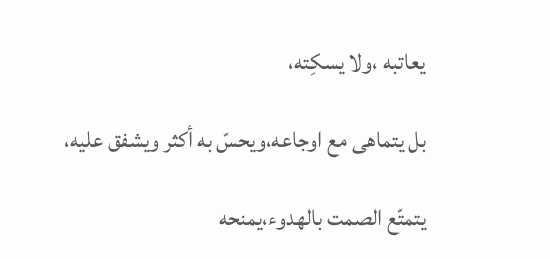يعاتبه ،ولا يسكِته،

بل يتماهى مع اوجاعه،ويحسّ به أكثر ويشفق عليه،

يتمتّع الصمت بالهدوء،يمنحه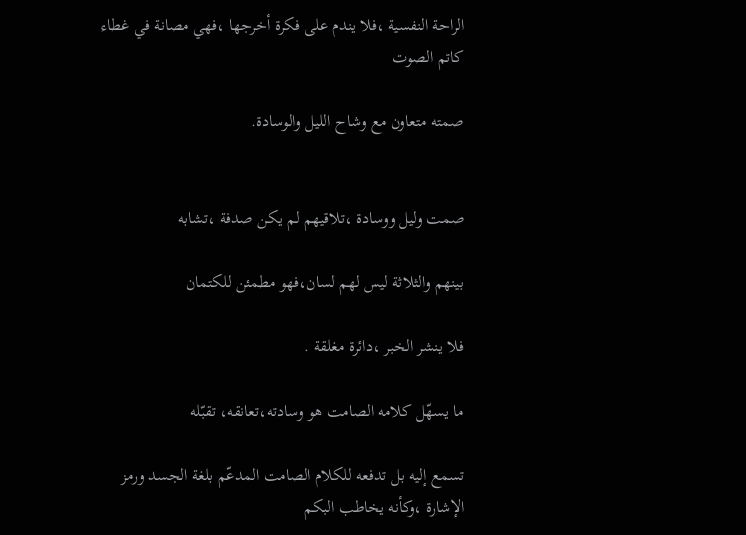الراحة النفسية ،فلا يندم على فكرة أخرجها ،فهي مصانة في غطاء كاتم الصوت

صمته متعاون مع وشاح الليل والوسادة.


صمت وليل ووسادة ،تلاقيهم لم يكن صدفة ،تشابه

بينهم والثلاثة ليس لهم لسان،فهو مطمئن للكتمان

فلا ينشر الخبر ،دائرة مغلقة .

ما يسهّل كلامه الصامت هو وسادته،تعانقه، تقبّله

تسمع إليه بل تدفعه للكلام الصامت المدعّم بلغة الجسد ورمز الإشارة ،وكأنه يخاطب البكم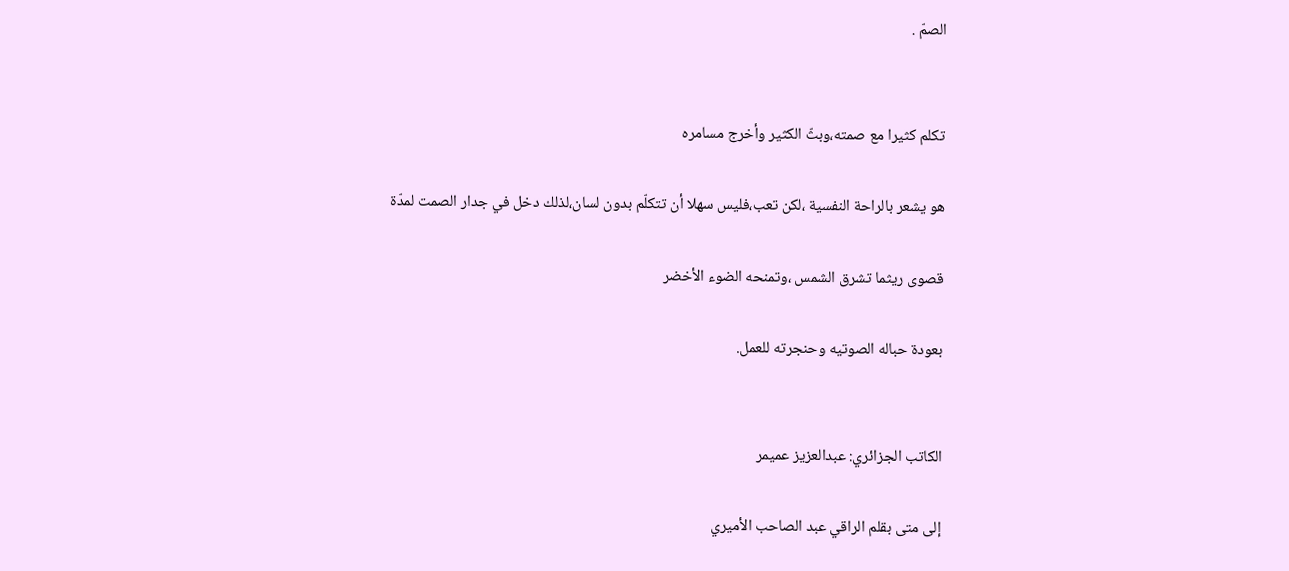الصمّ .


تكلم كثيرا مع صمته،وبثّ الكثير وأخرج مسامره

هو يشعر بالراحة النفسية ،لكن تعب،فليس سهلا أن تتكلّم بدون لسان،لذلك دخل في جدار الصمت لمدّة

قصوى ريثما تشرق الشمس ،وتمنحه الضوء الأخضر

بعودة حباله الصوتيه وحنجرته للعمل.


الكاتب الجزائري: عبدالعزيز عميمر

إلى متى بقلم الراقي عبد الصاحب الأميري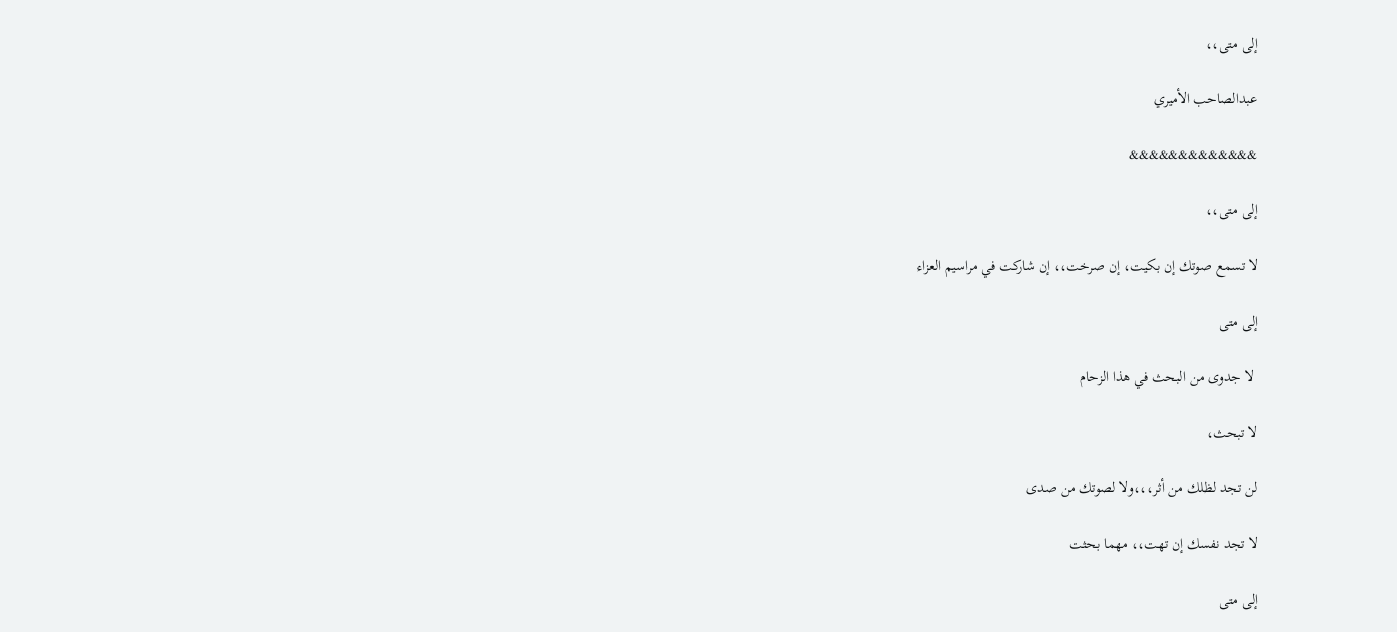إلى متى،،

عبدالصاحب الأميري

&&&&&&&&&&&&&

إلى متى،،

لا تسمع صوتك إن بكيت، إن صرخت،، إن شاركت في مراسيم العزاء

إلى متى

 لا جدوى من البحث في هذا الزحام

لا تبحث،

لن تجد لظلك من أثر،،،ولا لصوتك من صدى

لا تجد نفسك إن تهت،، مهما بحثت

إلى متى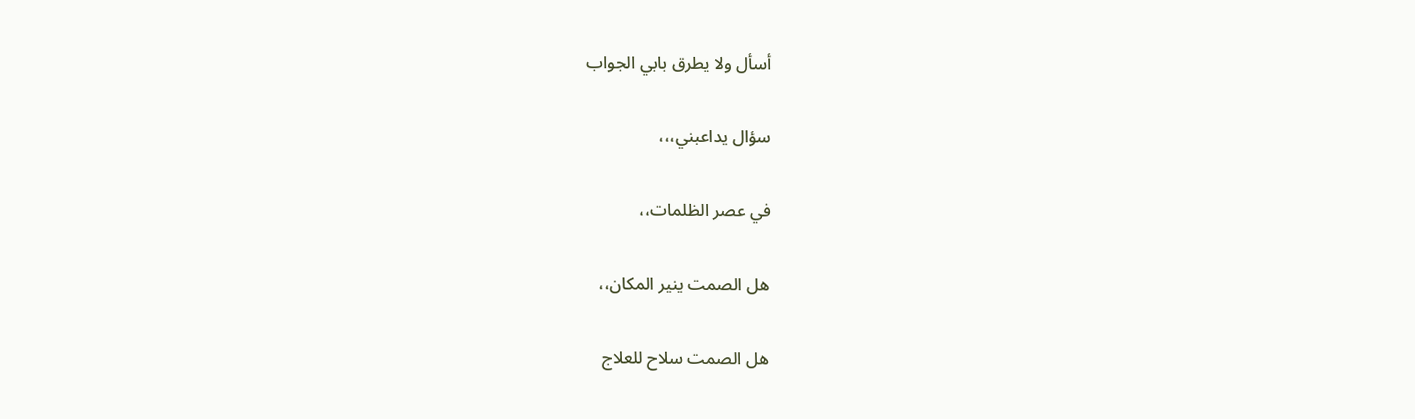أسأل ولا يطرق بابي الجواب

سؤال يداعبني،،،

في عصر الظلمات،،

هل الصمت ينير المكان،،

هل الصمت سلاح للعلاج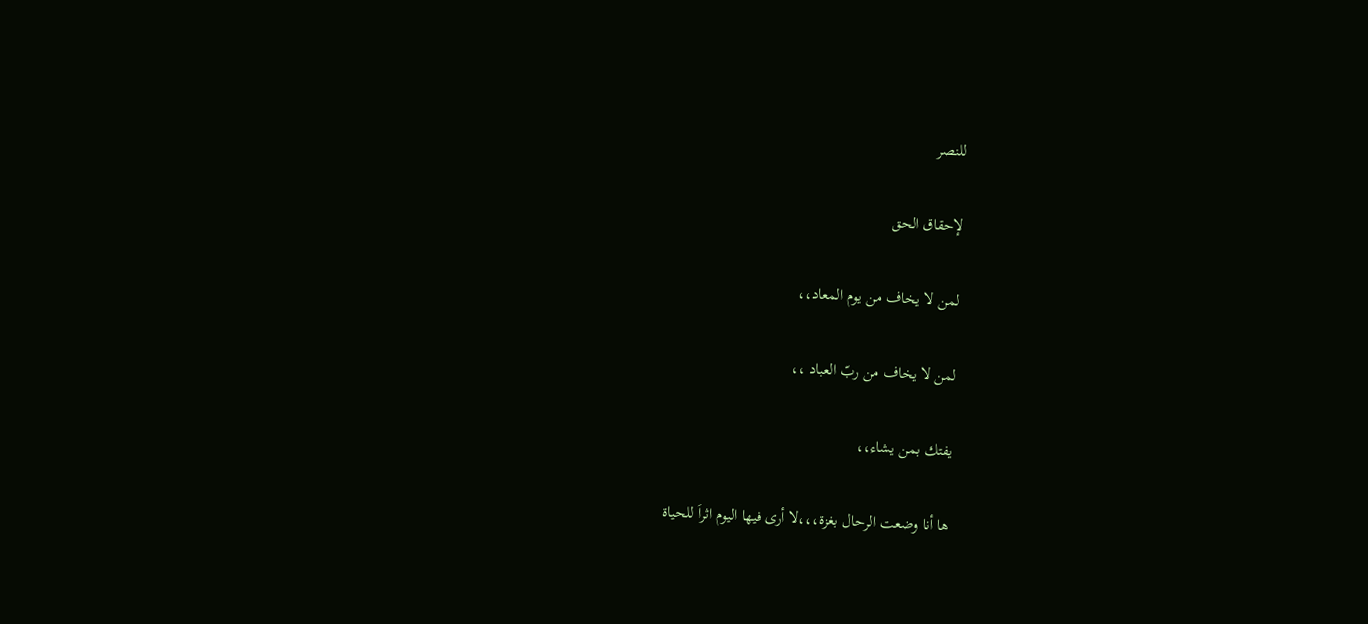للنصر

لإحقاق الحق

لمن لا يخاف من يوم المعاد،،

لمن لا يخاف من ربّ العباد ،،

يفتك بمن يشاء،،

ها أنا وضعت الرحال بغزة،،،لا أرى فيها اليوم اثراَ للحياة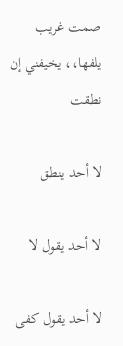صمت غريب يلفها،، يخيفني إن نطقت

لا أحد ينطق

لا أحد يقول لا

لا أحد يقول كفى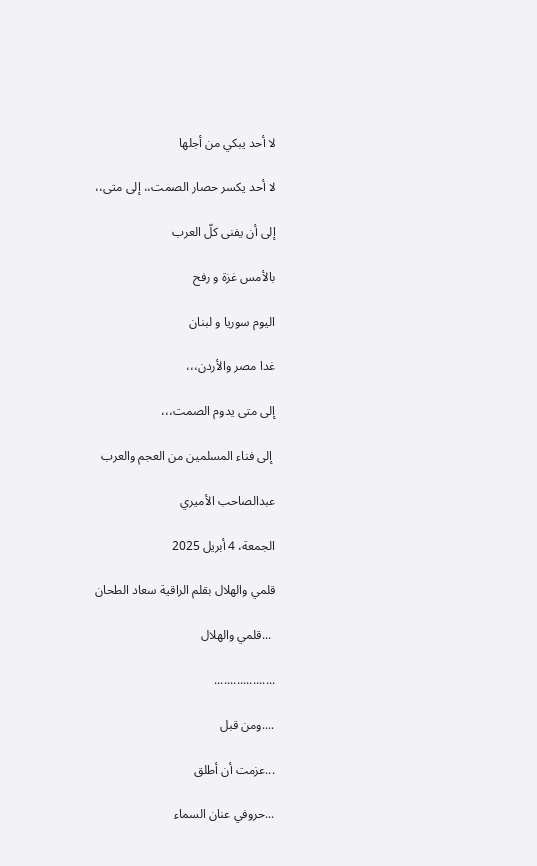لا أحد يبكي من أجلها

لا أحد يكسر حصار الصمت،، إلى متى،،

إلى أن يفنى كلّ العرب

بالأمس غزة و رفح

اليوم سوريا و لبنان

غدا مصر والأردن،،،

إلى متى يدوم الصمت،،،

 إلى فناء المسلمين من العجم والعرب

عبدالصاحب الأميري

الجمعة، 4 أبريل 2025

قلمي والهلال بقلم الراقية سعاد الطحان

 ...قلمي والهلال

...................

....ومن قبل

...عزمت أن أطلق

...حروفي عنان السماء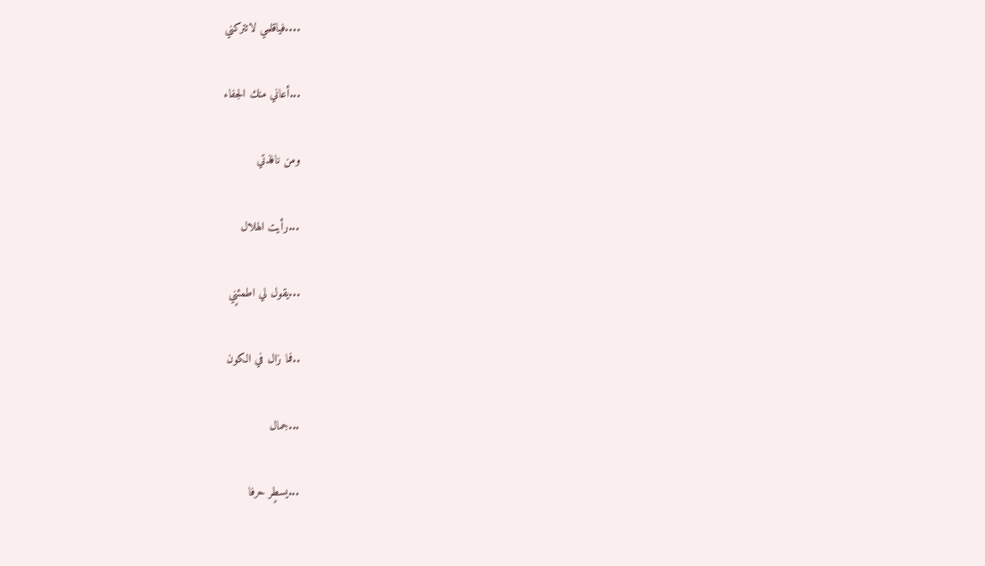....فياقلمي لاتتركني

...أعاني منك الجفاء

ومن نافذتي

...رأيت الهلال

...يقول لي اطمئنٍي

..فما زال في الكون

...جمال

...يسطٍر حرفا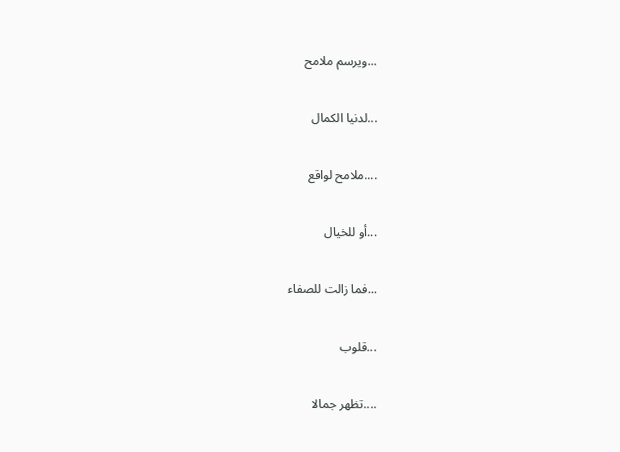...ويرسم ملامح

...لدنيا الكمال

....ملامح لواقع

...أو للخيال

...فما زالت للصفاء

...قلوب

....تظهر جمالا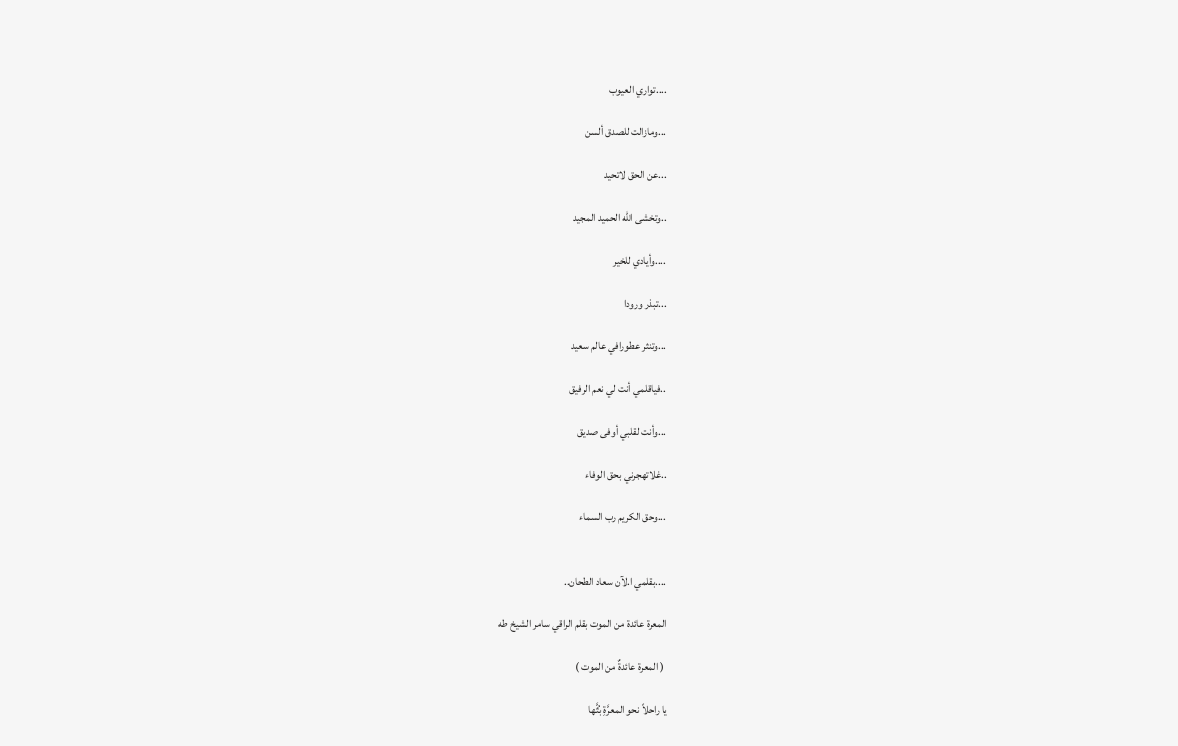....تواري العيوب

...ومازالت للصدق ألسن

...عن الحق لاتحيد

..وتخشى الله الحميد المجيد

....وأيادي للخير

...تبذر ورودا

...وتنثر عطورافي عالم سعيد

..فياقلمي أنت لي نعم الرفيق

...وأنت لقلبي أوفى صديق

..غلاتهجرني بحق الوفاء

...وحق الكريم رب السماء


....بقلمي ا.لآن سعاد الطحان..

المعرة عائدة من الموت بقلم الراقي سامر الشيخ طه

 ( المعرة عائدةٌ من الموت )

يا راحلاً نحو المعرَّةِ بُثَّها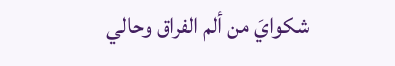شكوايَ من ألم الفراق وحالي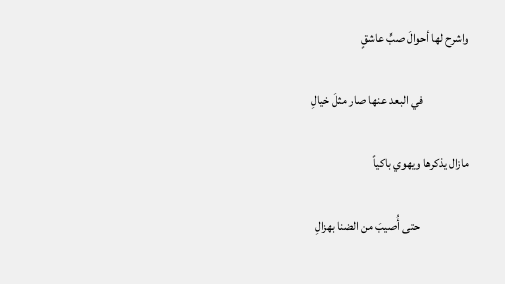واشرح لها أحوالَ صبٍّ عاشقٍ

                   في البعد عنها صار مثلَ خيالِ

مازال يذكرها ويهوي باكياً

                    حتى أُصيبَ من الضنا بهزالِ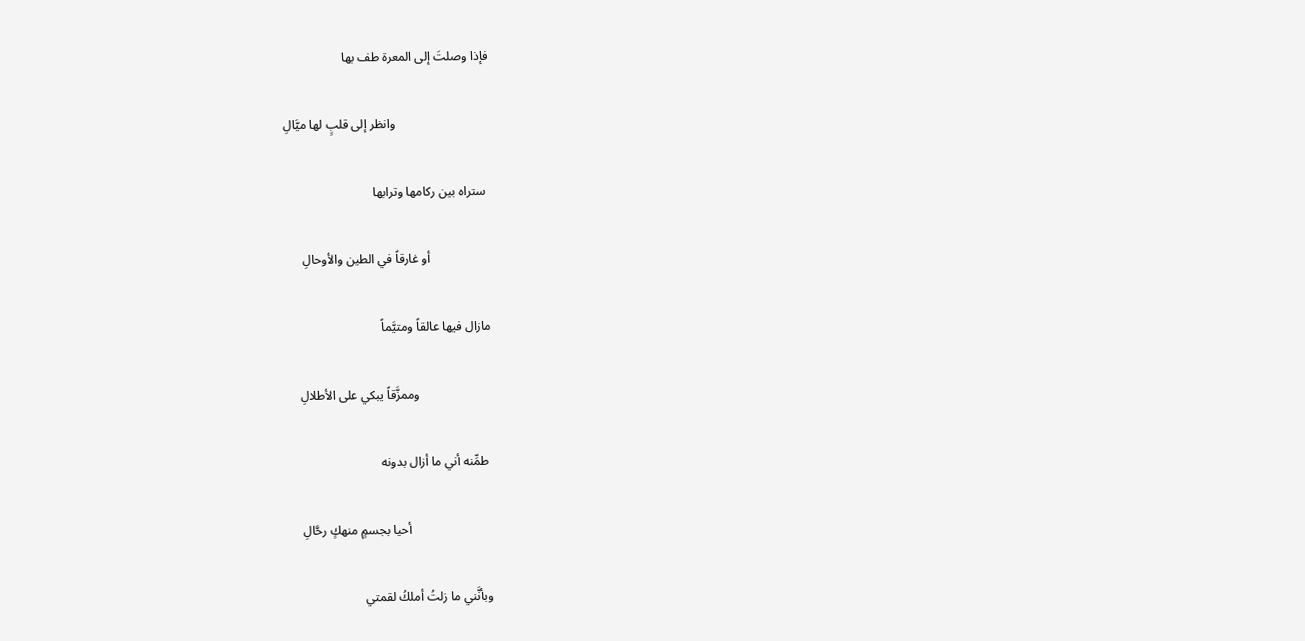فإذا وصلتَ إلى المعرة طف بها

                              وانظر إلى قلبٍ لها ميَّالِ

 ستراه بين ركامها وترابها

                   أو غارقاً في الطين والأوحالِ

مازال فيها عالقاً ومتيَّماً

                       وممزَّقاً يبكي على الأطلالِ

 طمِّنه أني ما أزال بدونه

                          أحيا بجسمٍ منهكٍ رحَّالِ

وبأنَّني ما زلتُ أملكُ لقمتي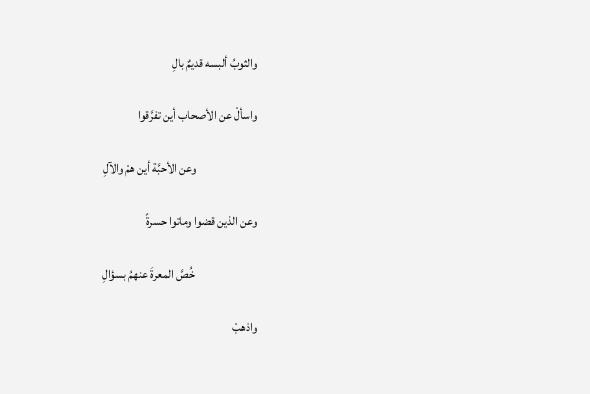والثوبُ ألبسه قديمٌ بالِ

واسألْ عن الأصحاب أين تفرَّقوا

                         وعن الأحبَّة أين همْ والآلِ

وعن الذين قضوا وماتوا حسرةً

                          خُصَّ المعرةَ عنهمُ بسؤالِ

واذهبْ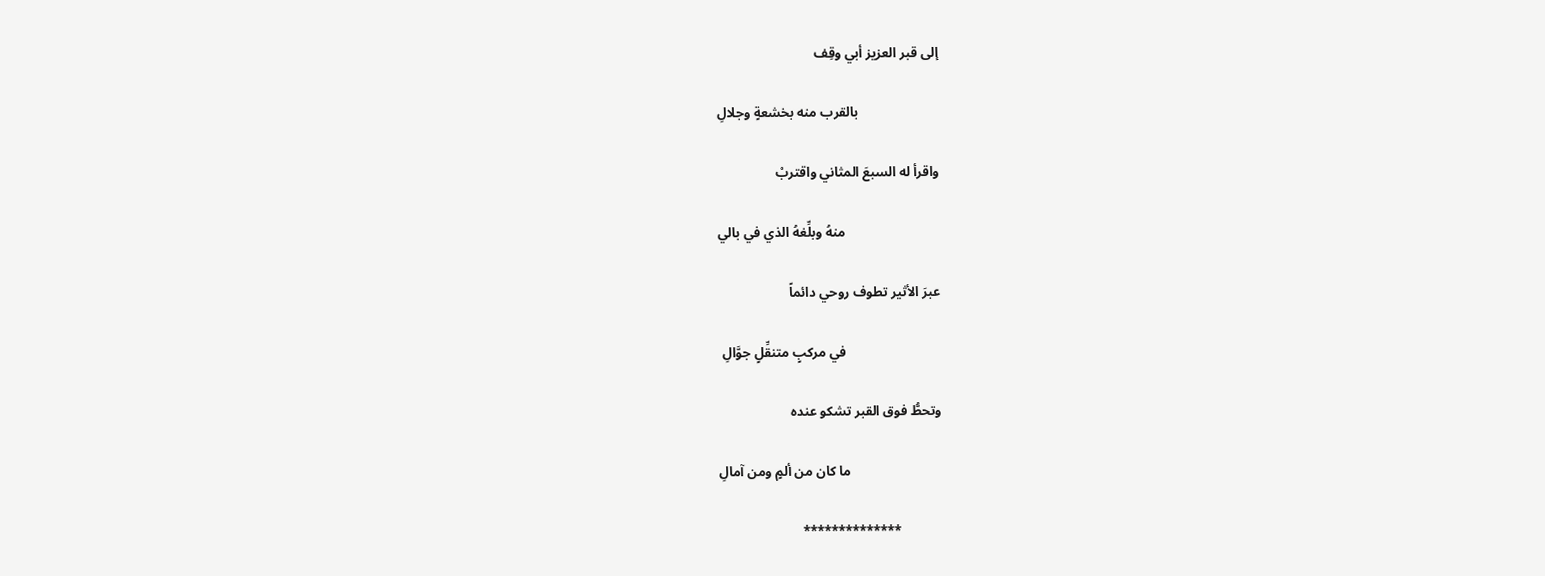إلى قبر العزيز أبي وقِف

                        بالقرب منه بخشعةٍ وجلالِ

واقرأ له السبعَ المثاني واقتربْ

                            منهُ وبلِّغهُ الذي في بالي

عبرَ الأثير تطوف روحي دائماً

                            في مركبٍ متنقِّلٍ جوَّالِ

وتحطُّ فوق القبر تشكو عنده

                           ما كان من ألمٍ ومن آمالِ

            **************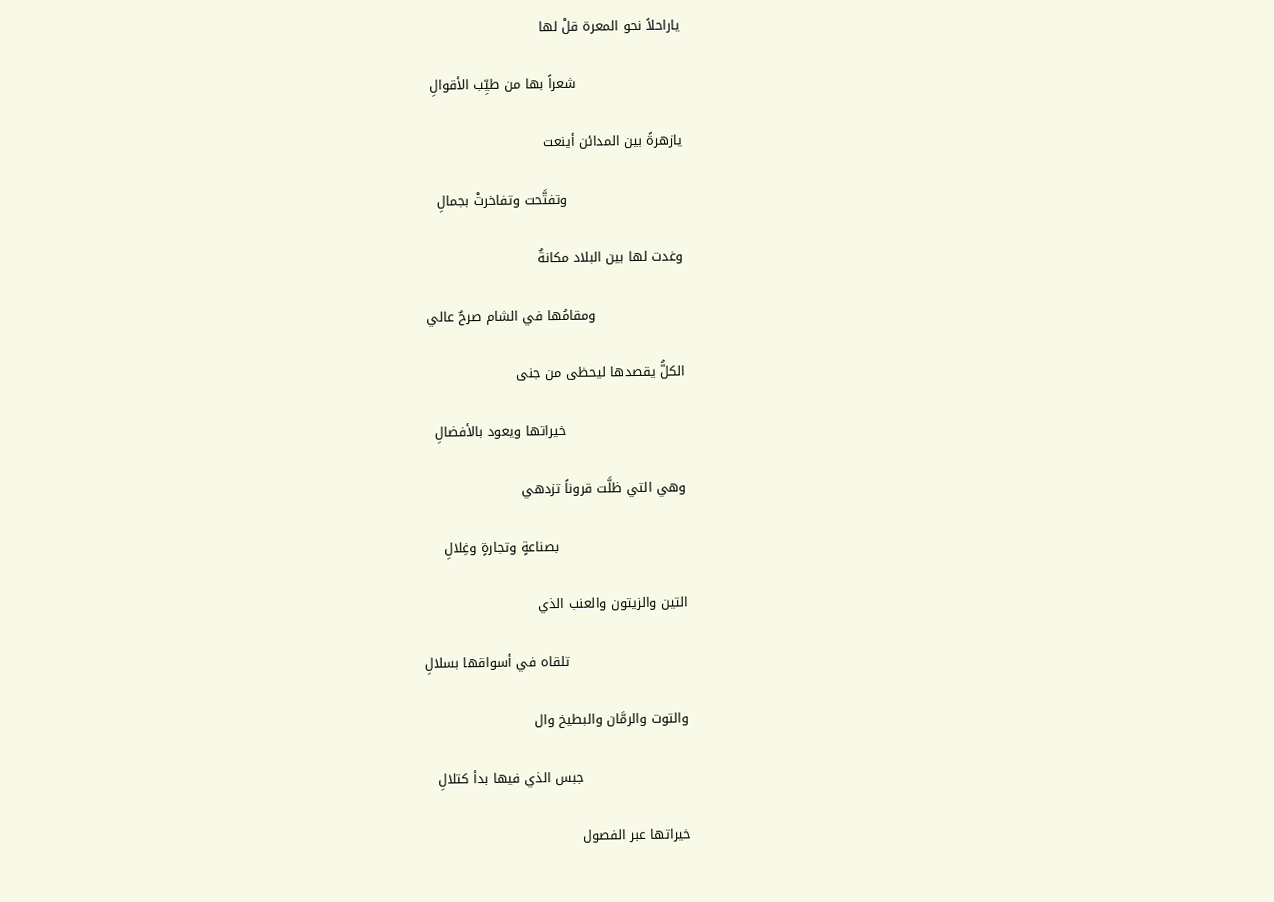ياراحلاً نحو المعرة قلْ لها

                        شعراً بها من طيِّب الأقوالِ

يازهرةً بين المدائن أينعت

                          وتفتَّحت وتفاخرتْ بجمالِ

وغدت لها بين البلاد مكانةٌ

                    ومقامُها في الشام صرحٌ عالي

الكلُّ يقصدها ليحظى من جنى

                           خيراتها ويعود بالأفضالِ

وهي التي ظلَّت قروناً تزدهي

                             بصناعةٍ وتجارةٍ وغِلالِ

التين والزيتون والعنب الذي

                           تلقاه في أسواقها بسلالِ

والتوت والرمَّان والبطيخ وال

                        جبس الذي فيها بدأ كتلالِ

خيراتها عبر الفصول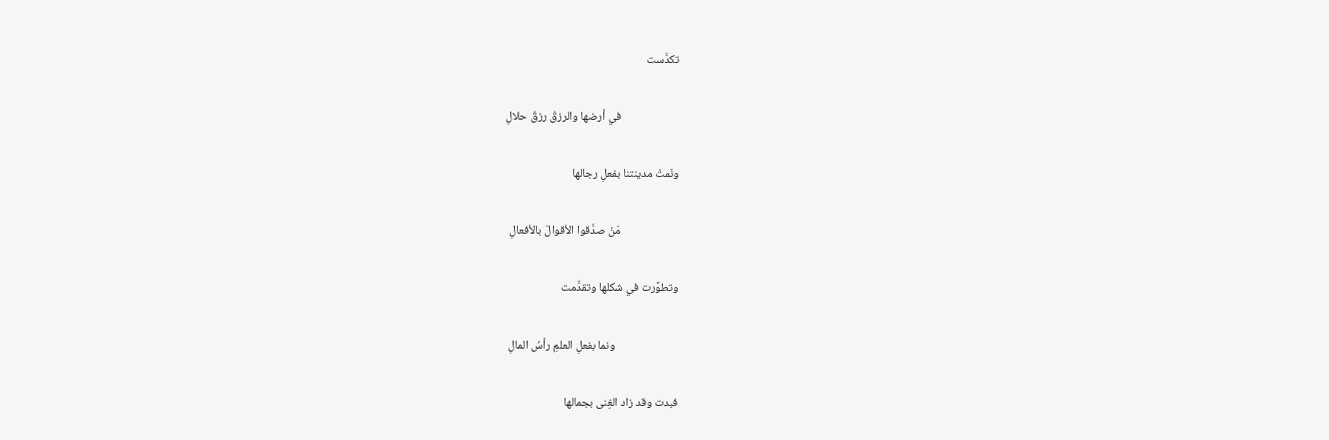تكدَّست

                      في أرضها والرزقُ رزقُ حلالِ

ونَمتْ مدينتنا بفعلِ رجالها

                      مَنْ صدَّقوا الأقوالَ بالأفعالِ

وتطوَّرت في شكلها وتقدَّمت

                        ونما بفعلِ العلمِ رأسُ المالِ

فبدت وقد زاد الغِنى بجمالها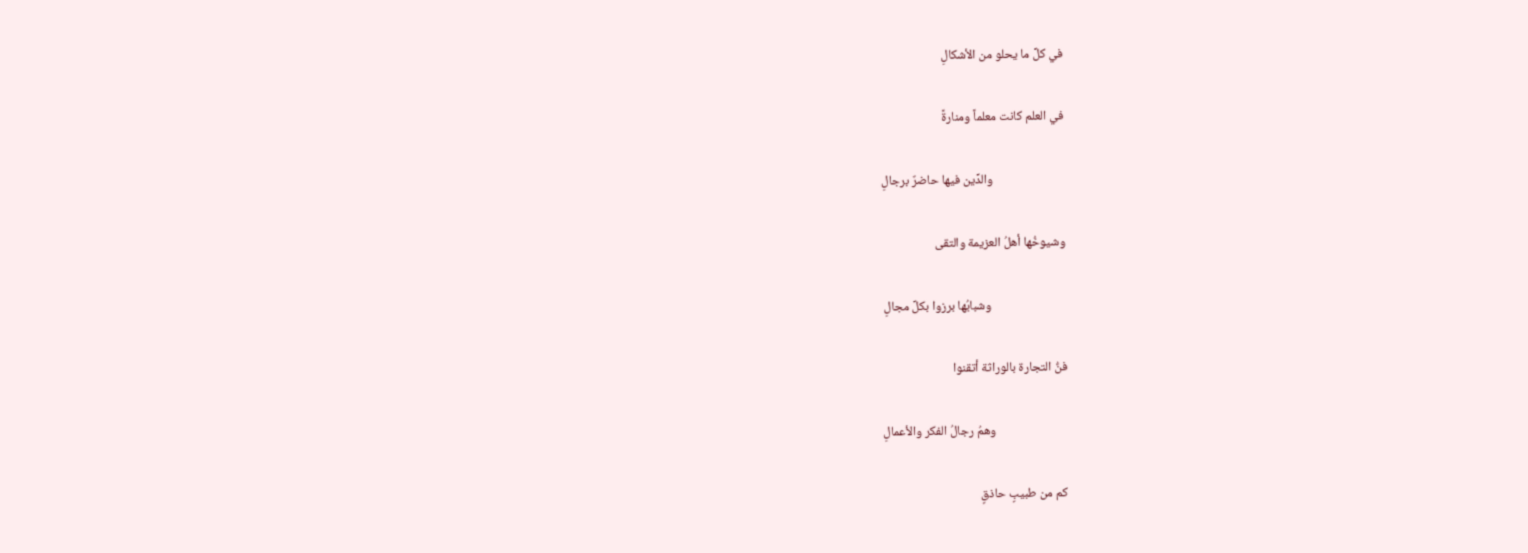في كلِّ ما يحلو من الأشكالِ

في العلم كانت معلماً ومنارةً

                         والدِّين فيها حاضرٌ برجالِ

وشيوخُها أهلُ العزيمة والتقى

                          وشبابُها برزوا بكلِّ مجالِ

فنُّ التجارة بالوراثة أتقنوا

                         وهمُ رجالُ الفكر والأعمالِ

كم من طبيبٍ حاذقٍ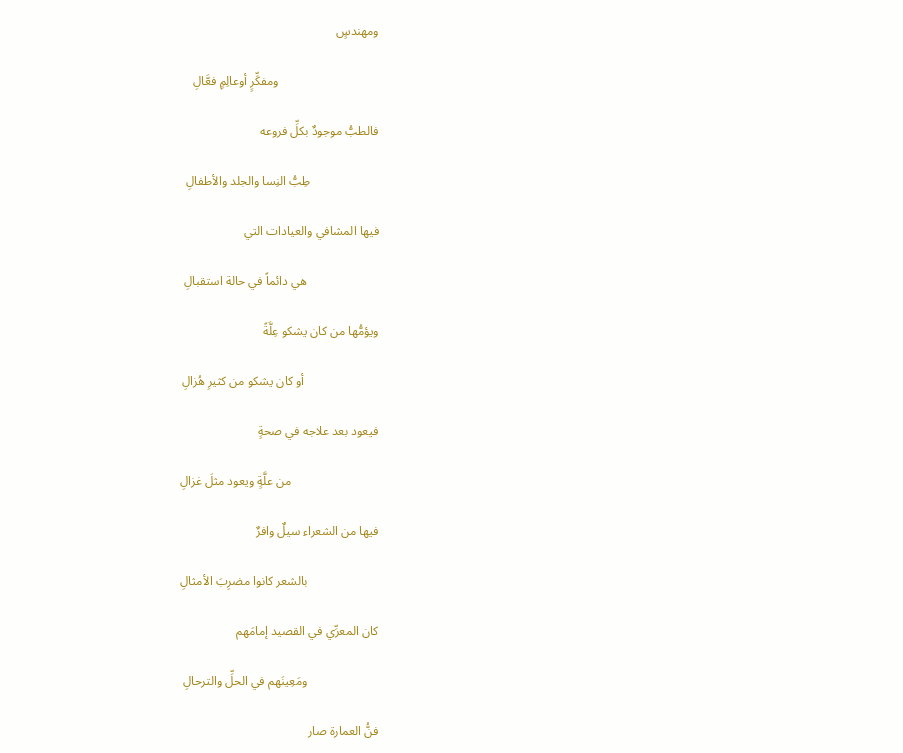ومهندسٍ

                                ومفكِّرٍ أوعالِمٍ فعَّالِ

فالطبُّ موجودٌ بكلِّ فروعه

                      طِبُّ النِسا والجلد والأطفالِ

فيها المشافي والعيادات التي

                       هي دائماً في حالة استقبالِ

ويؤمُّها من كان يشكو عِلَّةً

                        أو كان يشكو من كثيرِ هُزالِ

فيعود بعد علاجه في صحةٍ

                            من علَّةٍ ويعود مثلَ غزالِ

فيها من الشعراء سيلٌ وافرٌ

                       بالشعر كانوا مضرِبَ الأمثالِ

كان المعرِّي في القصيد إمامَهم

                       ومَعِينَهم في الحلِّ والترحالِ

فنُّ العمارة صار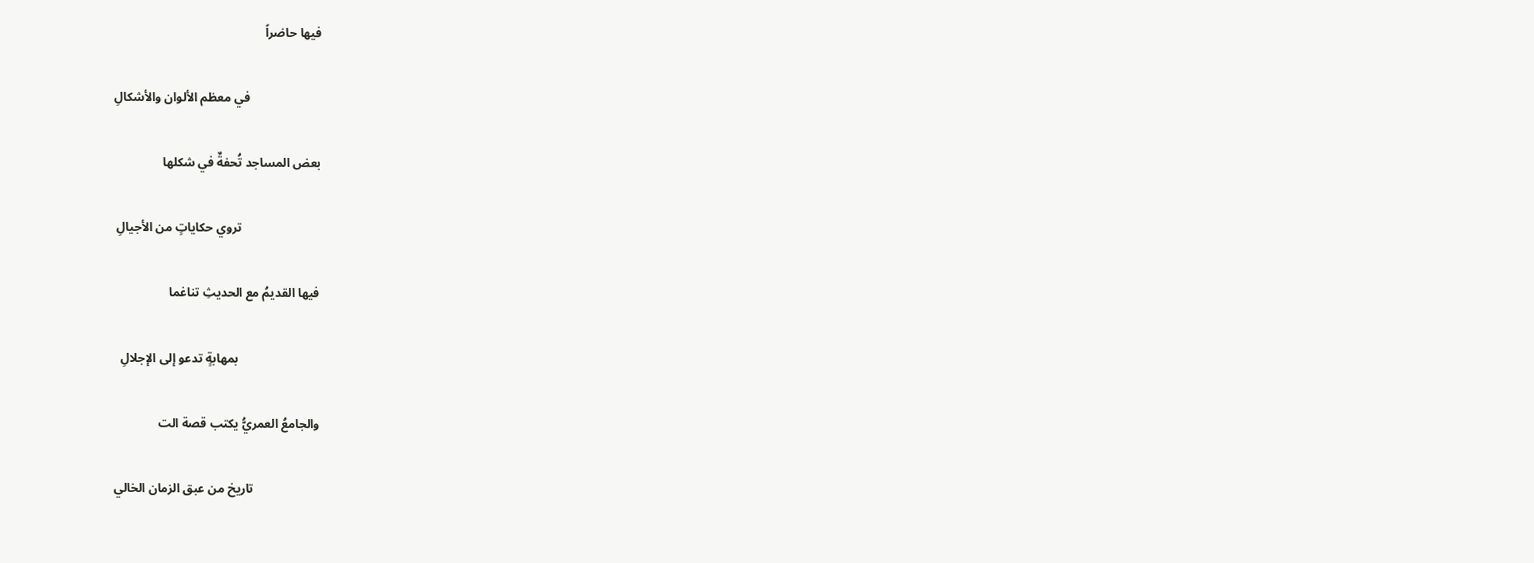فيها حاضراً

                       في معظم الألوان والأشكالِ

بعض المساجد تُحفةٌ في شكلها

                         تروي حكاياتٍ من الأجيالِ

فيها القديمُ مع الحديثِ تناغما

                          بمهابةٍ تدعو إلى الإجلالِ

والجامعُ العمريُّ يكتب قصة الت

                     تاريخ من عبق الزمان الخالي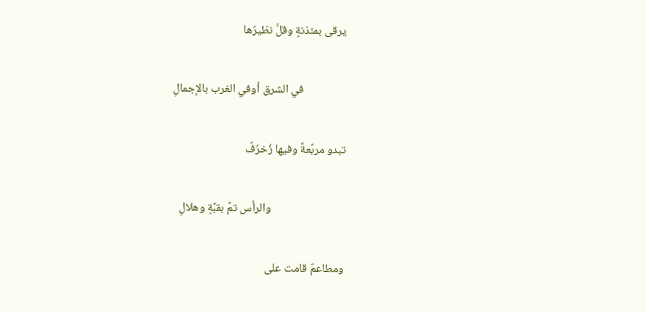يرقى بمئذنةٍ وقلَّ نظيرُها

                في الشرق أوفي الغرب بالإجمالِ

تبدو مربَّعةً وفيها زُخرُفٌ

                            والرأس تمَّ بقبَّةٍ وهلالِ

ومطاعمٌ قامت على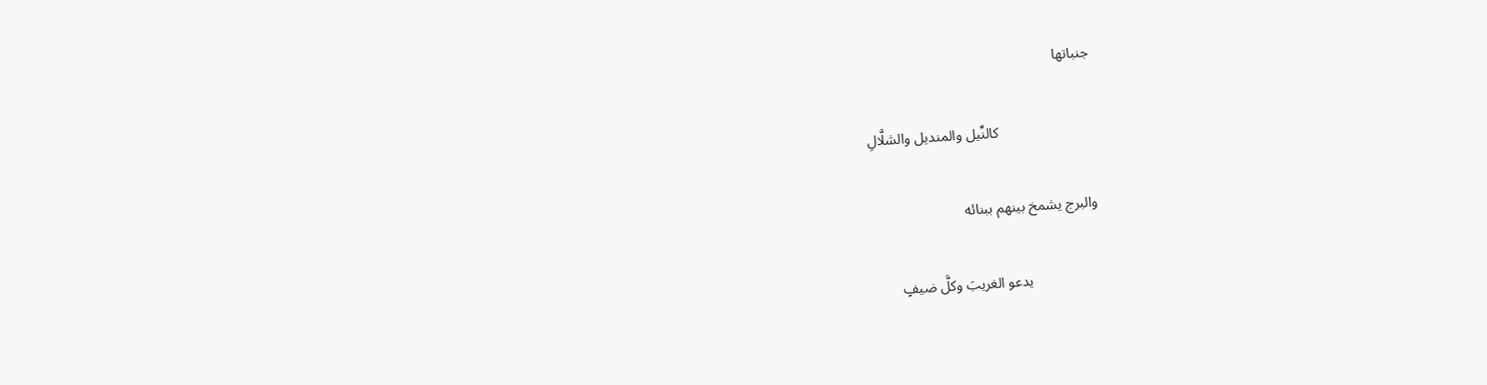جنباتها

                          كالنِّيل والمنديل والشلَّالِ

والبرج يشمخ بينهم ببنائه

                   يدعو الغريبَ وكلَّ ضيفٍ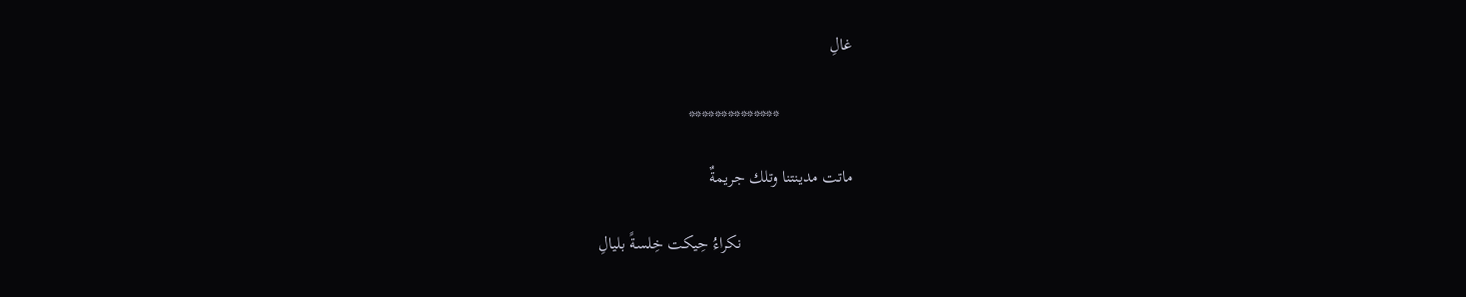غالِ

                 **************

ماتت مدينتنا وتلك جريمةٌ

                          نكراءُ حِيكت خِلسةً بليالِ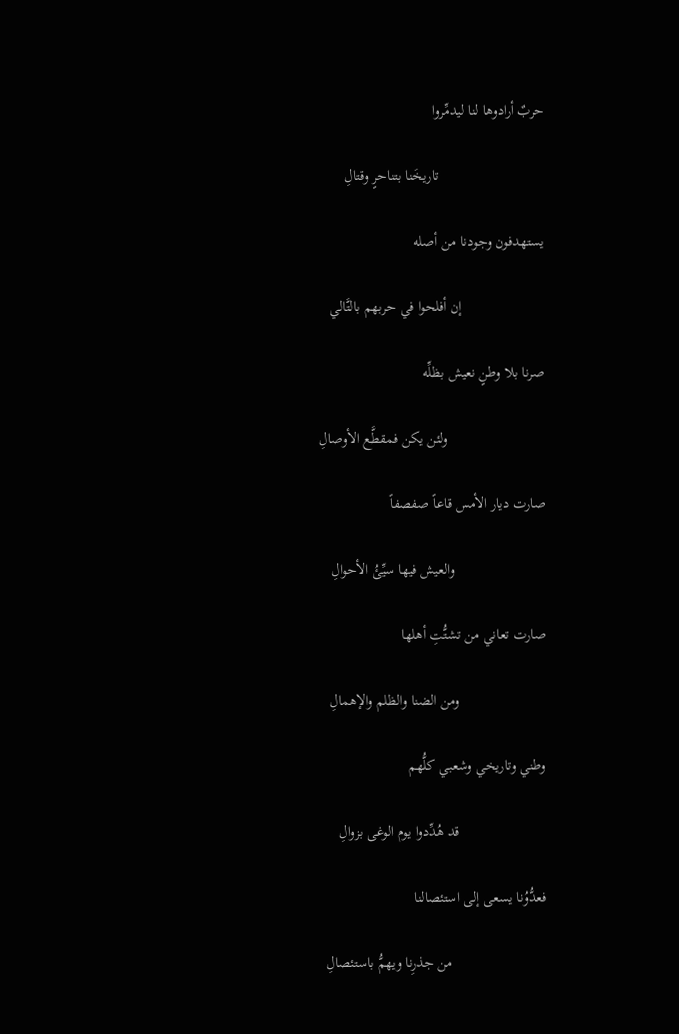حربٌ أرادوها لنا ليدمِّروا

                            تاريخَنا بتناحرٍ وقتالِ

يستهدفون وجودنا من أصله

                      إن أفلحوا في حربهم بالتَّالي

صرنا بلا وطنٍ نعيش بظلِّه

                          ولئن يكن فمقطَّع الأوصالِ

صارت ديار الأمس قاعاً صفصفاً

                        والعيش فيها سيِّئُ الأحوالِ

صارت تعاني من تشتُّتِ أهلها

                       ومن الضنا والظلم والإهمالِ

وطني وتاريخي وشعبي كلُّهم

                       قد هُدِّدوا يوم الوغى بزوالِ

فعدُّوُنا يسعى إلى استئصالنا

                         من جذرِنا ويهمُّ باستئصالِ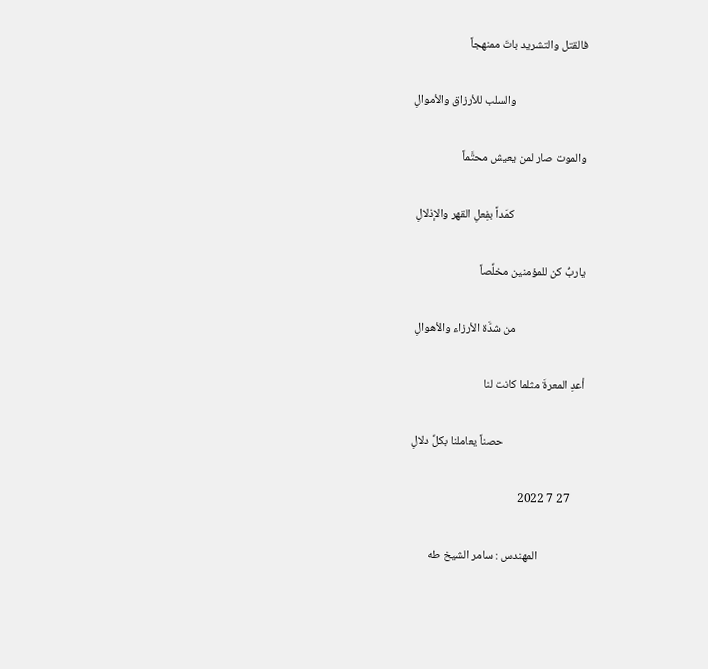فالقتل والتشريد باتَ ممنهجاً

                           والسلب للأرزاق والأموالِ

والموت صار لمن يعيش محتَّماً

                           كمَداً بفِعلِ القهر والإذلالِ

ياربُّ كن للمؤمنين مخلِّصاً

                          من شدَّة الأرزاء والأهوالِ

أعدِ المعرةَ مثلما كانت لنا

                              حصناً يعاملنا بكلِّ دلالِ

     27 7 2022

                 المهندس : سامر الشيخ طه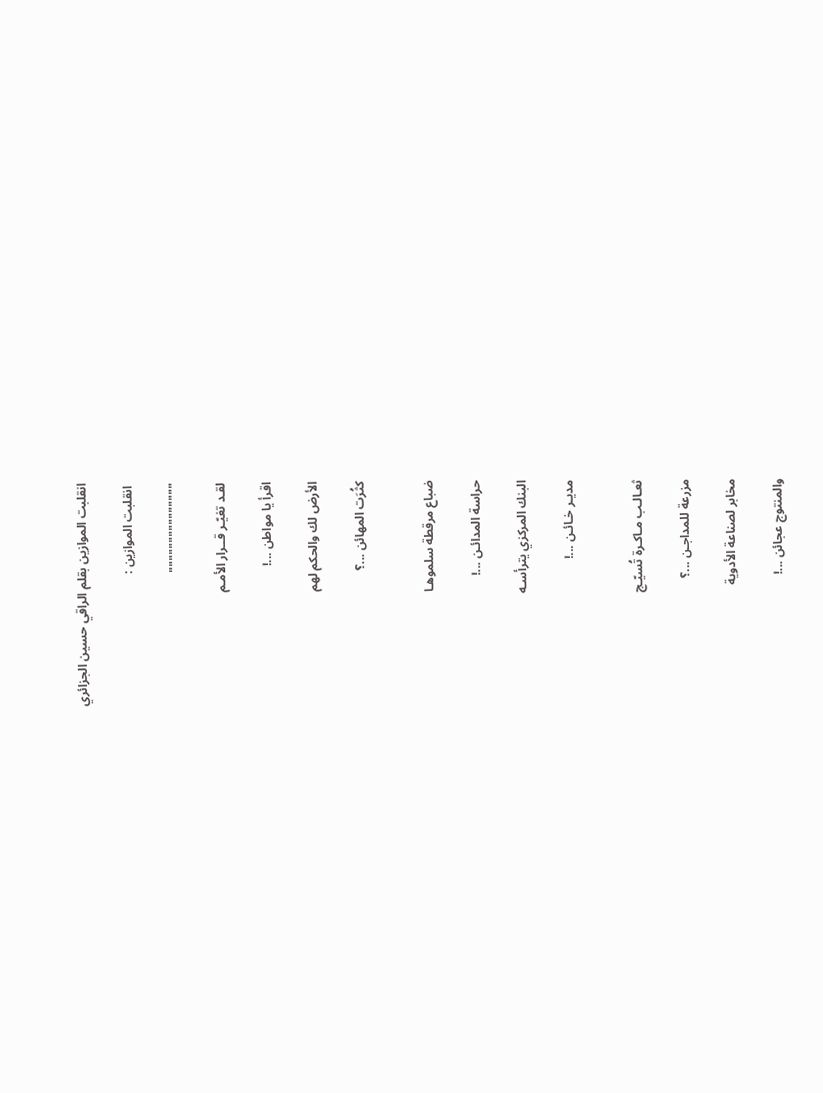انقلبت الموازين بقلم الراقي حسين الجزائري

 انقلبت الموازين :

"""""""""""""""

لقـد تغيّـر قــرار الأمـم

اقرأ يا مواطن ...!

الأرض لك والحكم لهم

كثُرَت المهائن ...؟


ضباع مرقطة سلموهـا

حراسة المدائـن ...!

البنك المركزي يترأسـه

مديـر خـائـن ...!


ثعـالـب مـاكـرة تُسيّـج

مزرعة للمداجـن ...؟

مخابر لصناعة الأدوية

والمنتوج عجائن ...!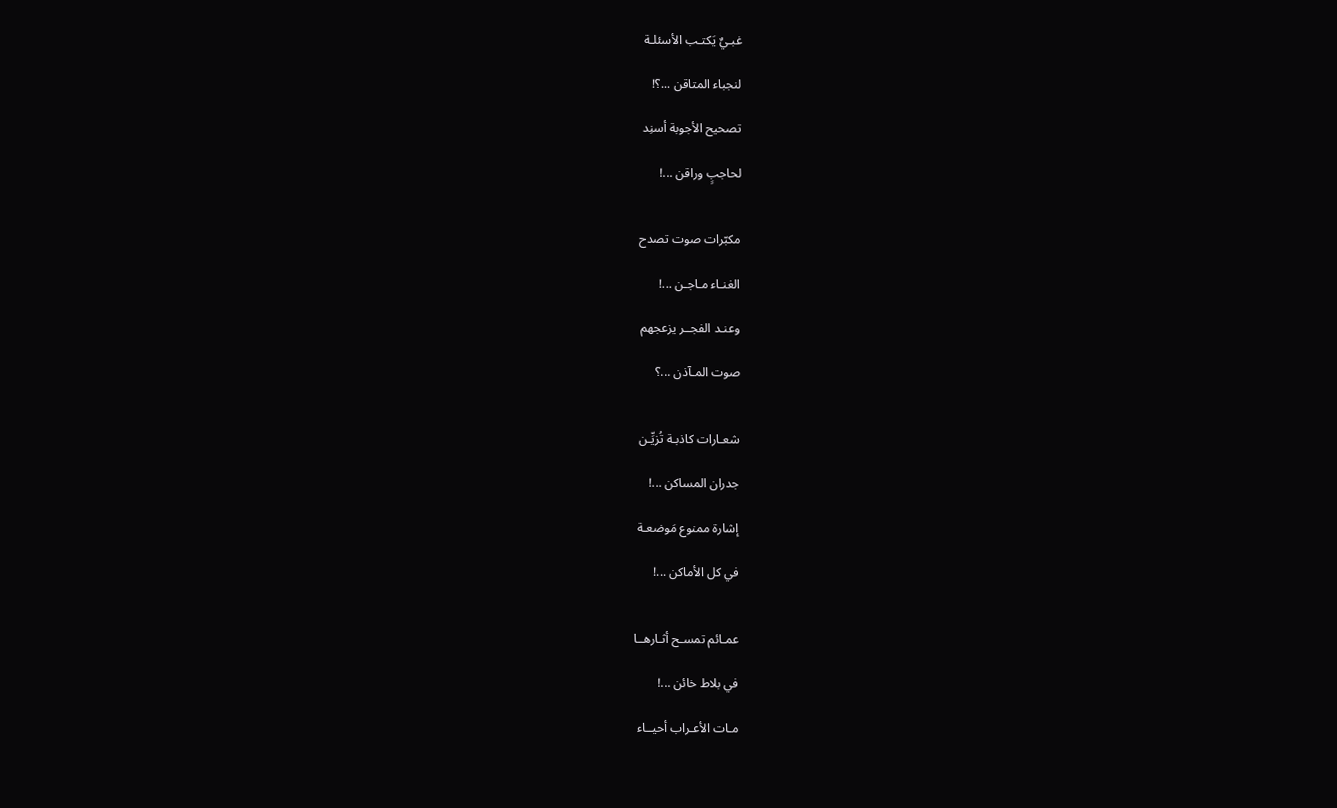غبـيٌ يَكتـب الأسئلـة

لنجباء المتاقن ...؟!

تصحيح الأجوبة أسنِد

لحاجبٍ وراقن ...!


مكبّرات صوت تصدح

الغنـاء مـاجـن ...!

وعنـد الفجــر يزعجهم

صوت المـآذن ...؟


شعـارات كاذبـة تُزيِّـن

جدران المساكن ...!

إشارة ممنوع مَوضعـة

في كل الأماكن ...!


عمـائم تمسـح أثـارهــا

في بلاط خائن ...!

مـات الأعـراب أحيــاء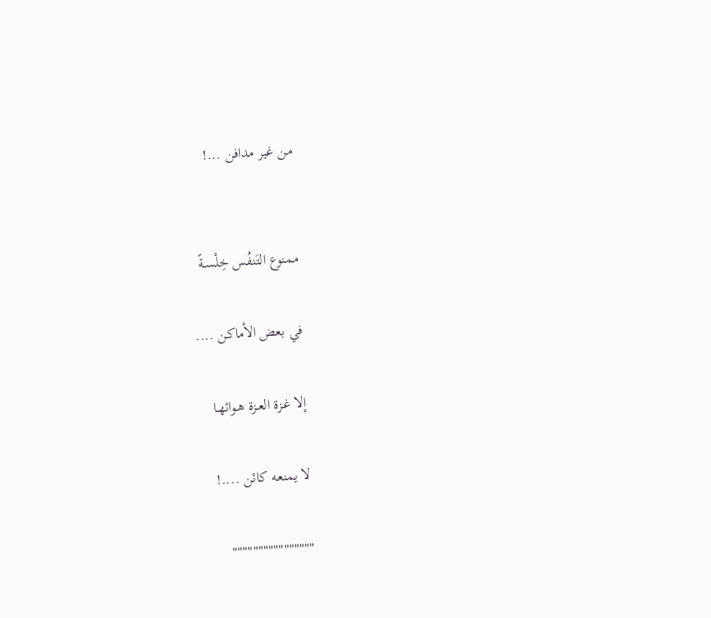من غير مدافن ...!


ممنوع التَنفُس خِلْسـةً

في بعض الأماكن ....

إلا غـزة العـزة هـوائهـا

لا يمنعه كائن ....!

""""""""""""""""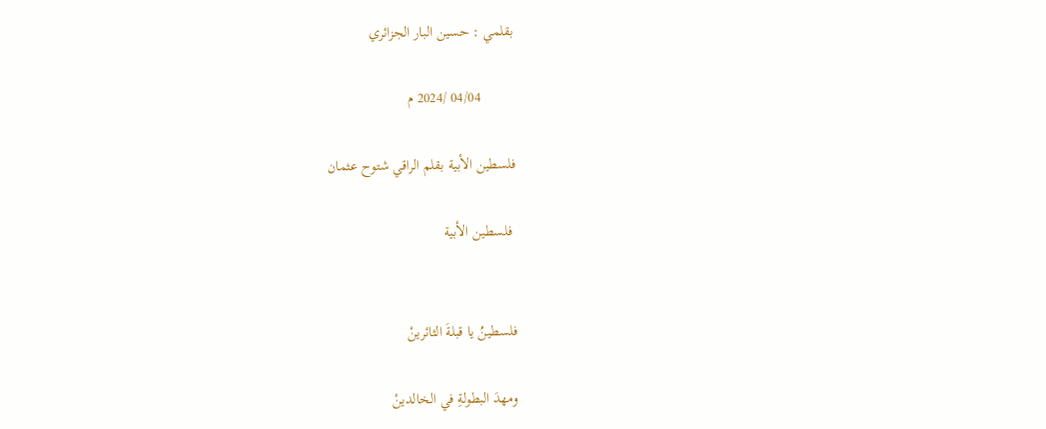بقلمي : حسين البار الجزائري

         04/04 /2024 م

فلسطين الأبية بقلم الراقي شتوح عثمان

 فلسطين الأبية


فلسطينُ يا قبلةَ الثائرينْ

ومهدَ البطولةِ في الخالدينْ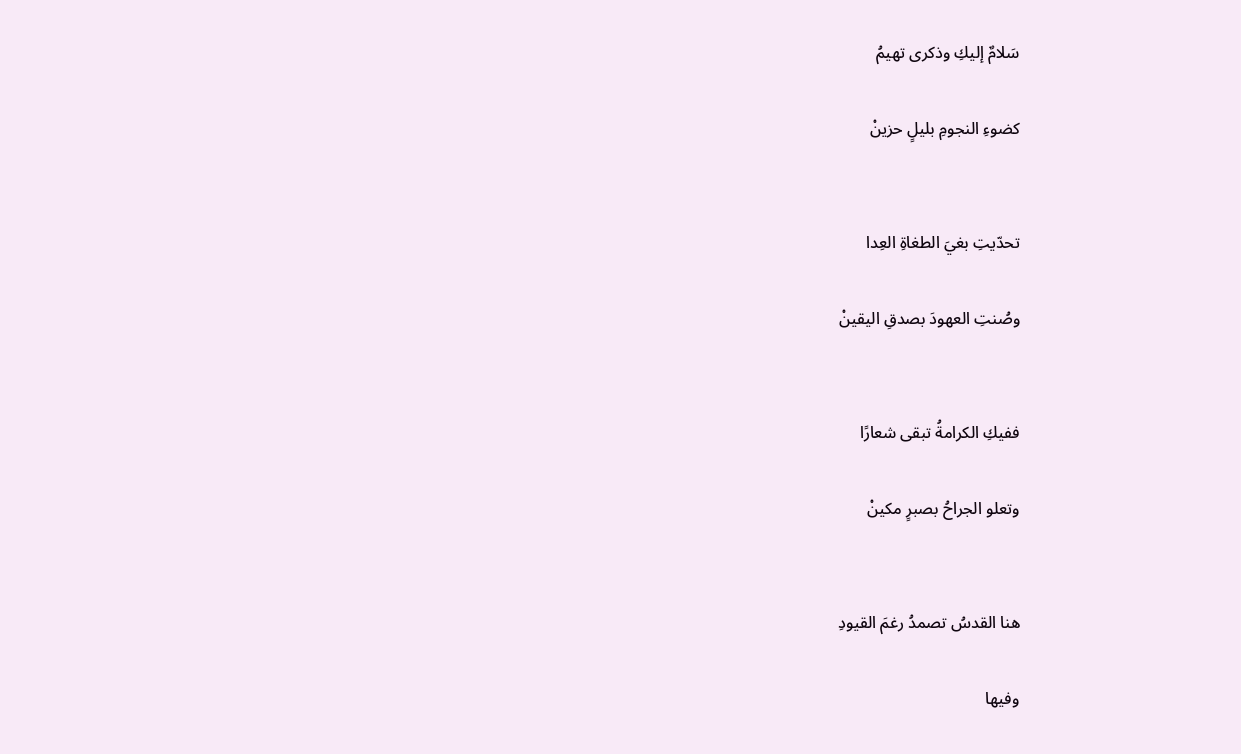سَلامٌ إليكِ وذكرى تهيمُ

كضوءِ النجومِ بليلٍ حزينْ


تحدّيتِ بغيَ الطغاةِ العِدا

وصُنتِ العهودَ بصدقِ اليقينْ


ففيكِ الكرامةُ تبقى شعارًا

وتعلو الجراحُ بصبرٍ مكينْ


هنا القدسُ تصمدُ رغمَ القيودِ

وفيها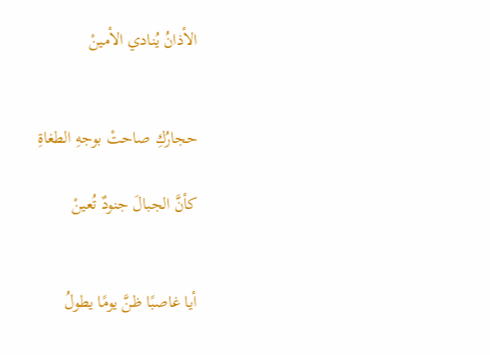الأذانُ يُنادي الأمينْ


حجارُكِ صاحتْ بوجهِ الطغاةِ

كأنَّ الجبالَ جنودٌ تُعينْ


أيا غاصبًا ظنَّ يومًا يطولُ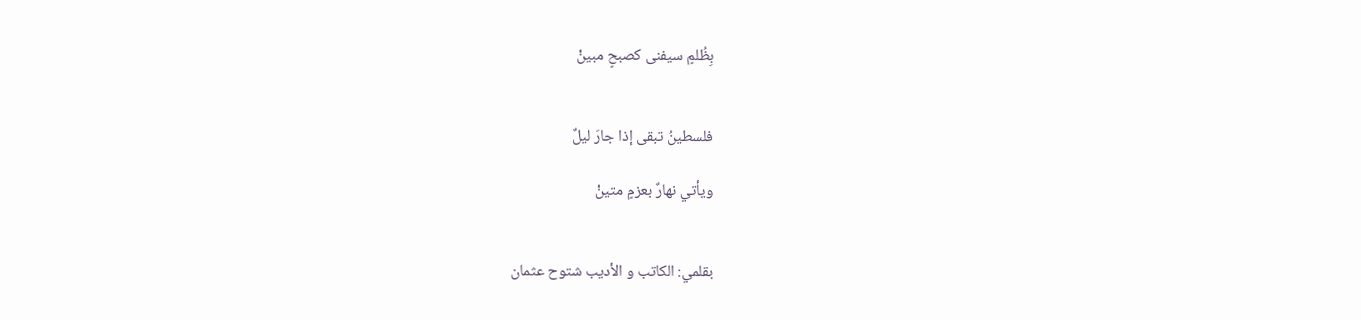بِظُلمٍ سيفنى كصبحٍ مبينْ


فلسطينُ تبقى إذا جارَ ليلٌ

ويأتي نهارٌ بعزمٍ متينْ


بقلمي: الكاتب و الأديب شتوح عثمان